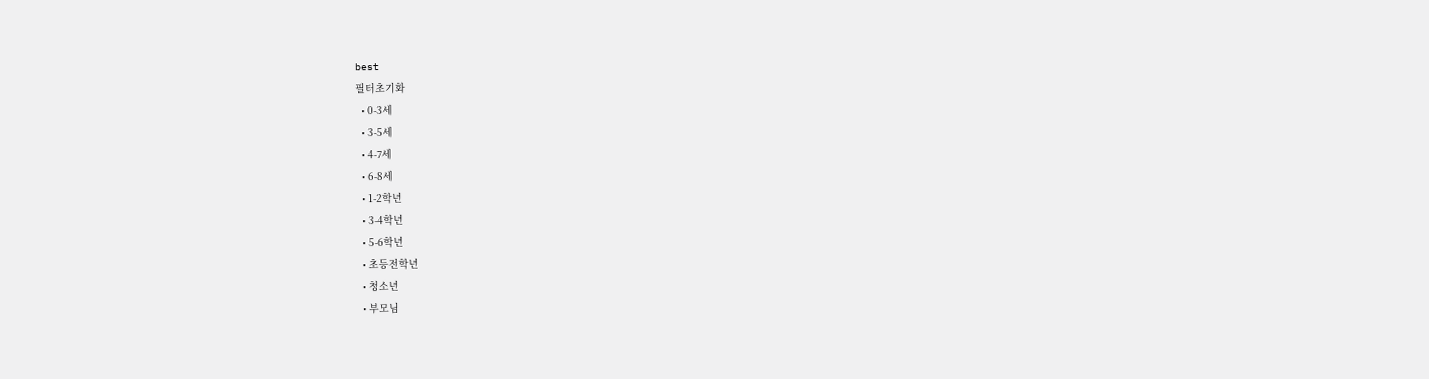best
필터초기화
  • 0-3세
  • 3-5세
  • 4-7세
  • 6-8세
  • 1-2학년
  • 3-4학년
  • 5-6학년
  • 초등전학년
  • 청소년
  • 부모님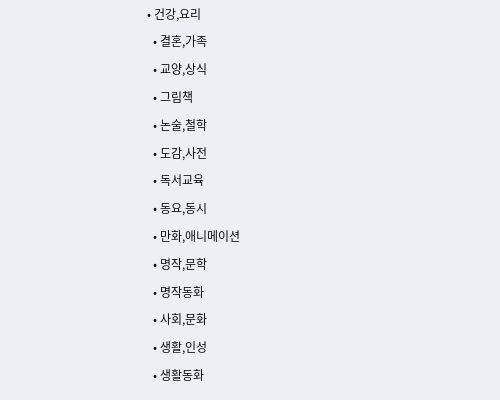• 건강,요리
  • 결혼,가족
  • 교양,상식
  • 그림책
  • 논술,철학
  • 도감,사전
  • 독서교육
  • 동요,동시
  • 만화,애니메이션
  • 명작,문학
  • 명작동화
  • 사회,문화
  • 생활,인성
  • 생활동화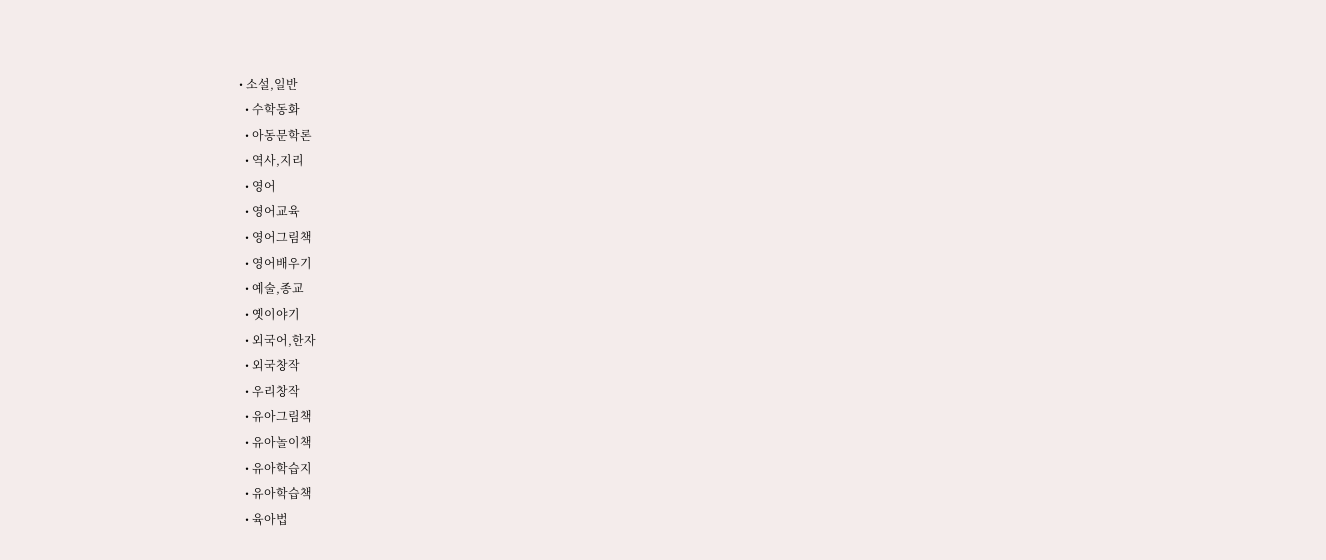• 소설,일반
  • 수학동화
  • 아동문학론
  • 역사,지리
  • 영어
  • 영어교육
  • 영어그림책
  • 영어배우기
  • 예술,종교
  • 옛이야기
  • 외국어,한자
  • 외국창작
  • 우리창작
  • 유아그림책
  • 유아놀이책
  • 유아학습지
  • 유아학습책
  • 육아법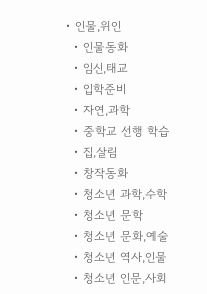• 인물,위인
  • 인물동화
  • 임신,태교
  • 입학준비
  • 자연,과학
  • 중학교 선행 학습
  • 집,살림
  • 창작동화
  • 청소년 과학,수학
  • 청소년 문학
  • 청소년 문화,예술
  • 청소년 역사,인물
  • 청소년 인문,사회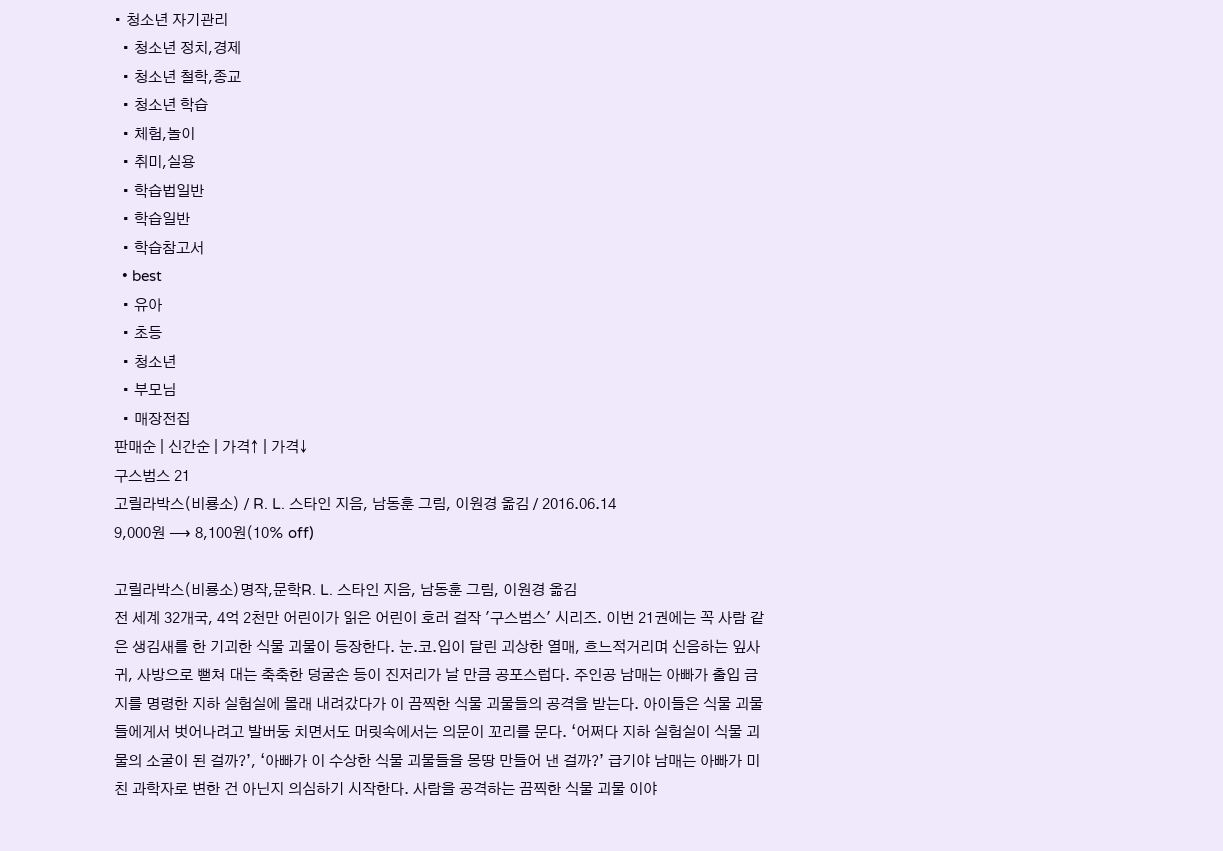• 청소년 자기관리
  • 청소년 정치,경제
  • 청소년 철학,종교
  • 청소년 학습
  • 체험,놀이
  • 취미,실용
  • 학습법일반
  • 학습일반
  • 학습참고서
  • best
  • 유아
  • 초등
  • 청소년
  • 부모님
  • 매장전집
판매순 | 신간순 | 가격↑ | 가격↓
구스범스 21
고릴라박스(비룡소) / R. L. 스타인 지음, 남동훈 그림, 이원경 옮김 / 2016.06.14
9,000원 ⟶ 8,100원(10% off)

고릴라박스(비룡소)명작,문학R. L. 스타인 지음, 남동훈 그림, 이원경 옮김
전 세계 32개국, 4억 2천만 어린이가 읽은 어린이 호러 걸작 '구스범스' 시리즈. 이번 21권에는 꼭 사람 같은 생김새를 한 기괴한 식물 괴물이 등장한다. 눈.코.입이 달린 괴상한 열매, 흐느적거리며 신음하는 잎사귀, 사방으로 뻗쳐 대는 축축한 덩굴손 등이 진저리가 날 만큼 공포스럽다. 주인공 남매는 아빠가 출입 금지를 명령한 지하 실험실에 몰래 내려갔다가 이 끔찍한 식물 괴물들의 공격을 받는다. 아이들은 식물 괴물들에게서 벗어나려고 발버둥 치면서도 머릿속에서는 의문이 꼬리를 문다. ‘어쩌다 지하 실험실이 식물 괴물의 소굴이 된 걸까?’, ‘아빠가 이 수상한 식물 괴물들을 몽땅 만들어 낸 걸까?’ 급기야 남매는 아빠가 미친 과학자로 변한 건 아닌지 의심하기 시작한다. 사람을 공격하는 끔찍한 식물 괴물 이야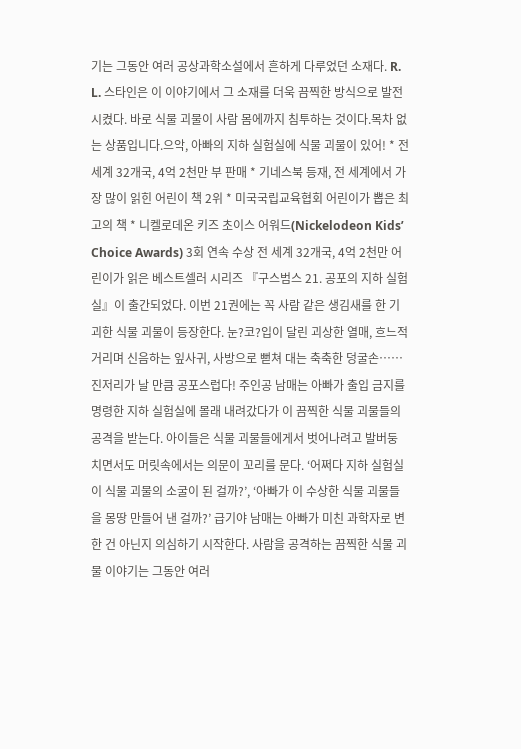기는 그동안 여러 공상과학소설에서 흔하게 다루었던 소재다. R. L. 스타인은 이 이야기에서 그 소재를 더욱 끔찍한 방식으로 발전시켰다. 바로 식물 괴물이 사람 몸에까지 침투하는 것이다.목차 없는 상품입니다.으악, 아빠의 지하 실험실에 식물 괴물이 있어! * 전 세계 32개국, 4억 2천만 부 판매 * 기네스북 등재, 전 세계에서 가장 많이 읽힌 어린이 책 2위 * 미국국립교육협회 어린이가 뽑은 최고의 책 * 니켈로데온 키즈 초이스 어워드(Nickelodeon Kids’ Choice Awards) 3회 연속 수상 전 세계 32개국, 4억 2천만 어린이가 읽은 베스트셀러 시리즈 『구스범스 21. 공포의 지하 실험실』이 출간되었다. 이번 21권에는 꼭 사람 같은 생김새를 한 기괴한 식물 괴물이 등장한다. 눈?코?입이 달린 괴상한 열매, 흐느적거리며 신음하는 잎사귀, 사방으로 뻗쳐 대는 축축한 덩굴손…… 진저리가 날 만큼 공포스럽다! 주인공 남매는 아빠가 출입 금지를 명령한 지하 실험실에 몰래 내려갔다가 이 끔찍한 식물 괴물들의 공격을 받는다. 아이들은 식물 괴물들에게서 벗어나려고 발버둥 치면서도 머릿속에서는 의문이 꼬리를 문다. ‘어쩌다 지하 실험실이 식물 괴물의 소굴이 된 걸까?’, ‘아빠가 이 수상한 식물 괴물들을 몽땅 만들어 낸 걸까?’ 급기야 남매는 아빠가 미친 과학자로 변한 건 아닌지 의심하기 시작한다. 사람을 공격하는 끔찍한 식물 괴물 이야기는 그동안 여러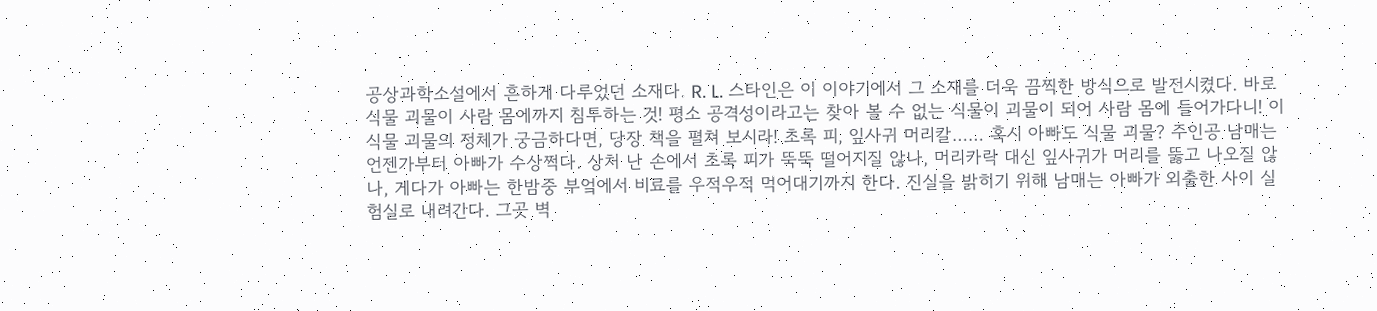공상과학소설에서 흔하게 다루었던 소재다. R. L. 스타인은 이 이야기에서 그 소재를 더욱 끔찍한 방식으로 발전시켰다. 바로 식물 괴물이 사람 몸에까지 침투하는 것! 평소 공격성이라고는 찾아 볼 수 없는 식물이 괴물이 되어 사람 몸에 들어가다니! 이 식물 괴물의 정체가 궁금하다면, 당장 책을 펼쳐 보시라! 초록 피, 잎사귀 머리칼…… 혹시 아빠도 식물 괴물? 주인공 남매는 언젠가부터 아빠가 수상쩍다. 상처 난 손에서 초록 피가 뚝뚝 떨어지질 않나, 머리카락 대신 잎사귀가 머리를 뚫고 나오질 않나, 게다가 아빠는 한밤중 부엌에서 비료를 우적우적 먹어대기까지 한다. 진실을 밝히기 위해 남매는 아빠가 외출한 사이 실험실로 내려간다. 그곳 벽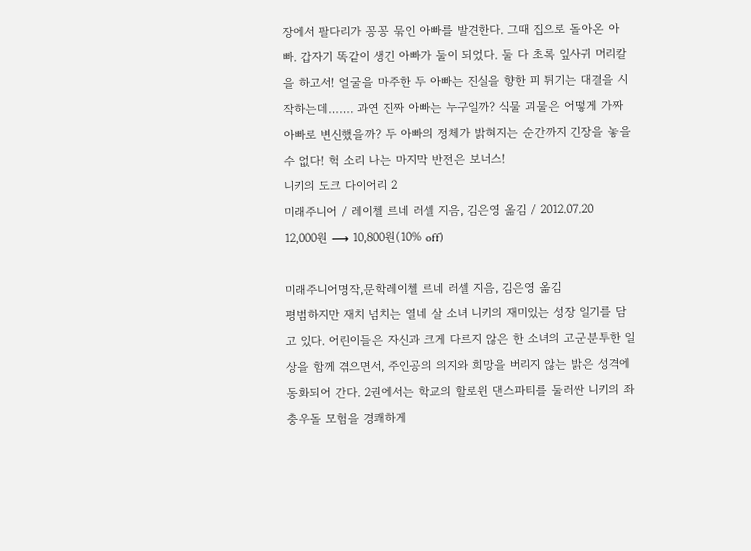장에서 팔다리가 꽁꽁 묶인 아빠를 발견한다. 그때 집으로 돌아온 아빠. 갑자기 똑같이 생긴 아빠가 둘이 되었다. 둘 다 초록 잎사귀 머리칼을 하고서! 얼굴을 마주한 두 아빠는 진실을 향한 피 튀기는 대결을 시작하는데……. 과연 진짜 아빠는 누구일까? 식물 괴물은 어떻게 가짜 아빠로 변신했을까? 두 아빠의 정체가 밝혀지는 순간까지 긴장을 놓을 수 없다! 헉 소리 나는 마지막 반전은 보너스!
니키의 도크 다이어리 2
미래주니어 / 레이첼 르네 러셀 지음, 김은영 옮김 / 2012.07.20
12,000원 ⟶ 10,800원(10% off)

미래주니어명작,문학레이첼 르네 러셀 지음, 김은영 옮김
평범하지만 재치 넘치는 열네 살 소녀 니키의 재미있는 성장 일기를 담고 있다. 어린이들은 자신과 크게 다르지 않은 한 소녀의 고군분투한 일상을 함께 겪으면서, 주인공의 의지와 희망을 버리지 않는 밝은 성격에 동화되어 간다. 2권에서는 학교의 할로윈 댄스파티를 둘러싼 니키의 좌충우돌 모험을 경쾌하게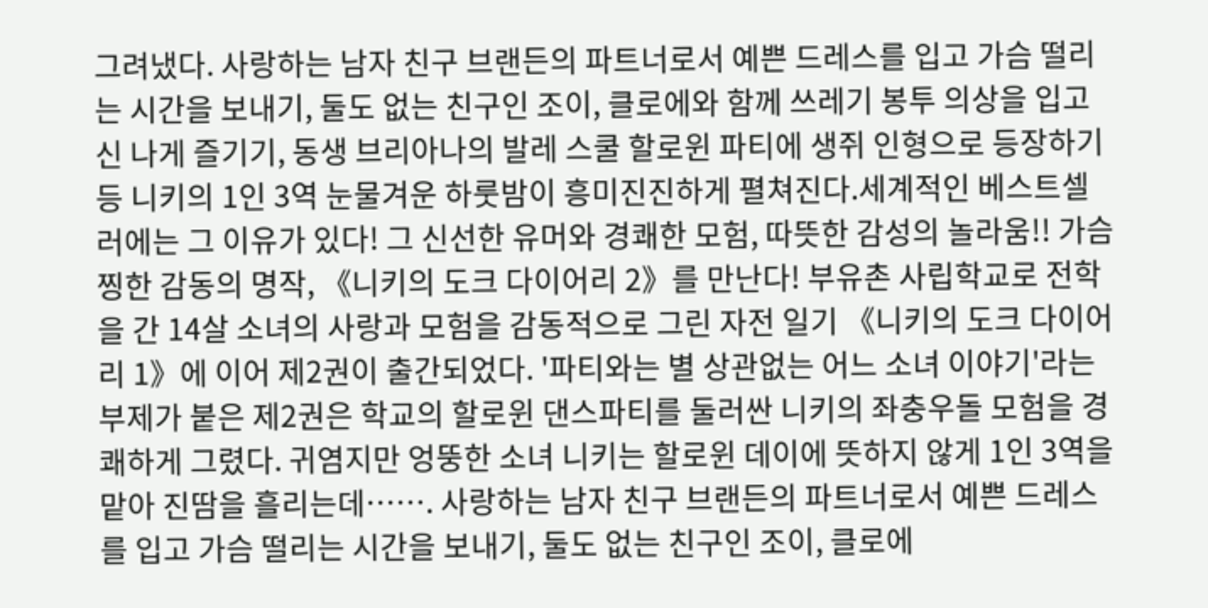그려냈다. 사랑하는 남자 친구 브랜든의 파트너로서 예쁜 드레스를 입고 가슴 떨리는 시간을 보내기, 둘도 없는 친구인 조이, 클로에와 함께 쓰레기 봉투 의상을 입고 신 나게 즐기기, 동생 브리아나의 발레 스쿨 할로윈 파티에 생쥐 인형으로 등장하기 등 니키의 1인 3역 눈물겨운 하룻밤이 흥미진진하게 펼쳐진다.세계적인 베스트셀러에는 그 이유가 있다! 그 신선한 유머와 경쾌한 모험, 따뜻한 감성의 놀라움!! 가슴 찡한 감동의 명작, 《니키의 도크 다이어리 2》를 만난다! 부유촌 사립학교로 전학을 간 14살 소녀의 사랑과 모험을 감동적으로 그린 자전 일기 《니키의 도크 다이어리 1》에 이어 제2권이 출간되었다. '파티와는 별 상관없는 어느 소녀 이야기'라는 부제가 붙은 제2권은 학교의 할로윈 댄스파티를 둘러싼 니키의 좌충우돌 모험을 경쾌하게 그렸다. 귀염지만 엉뚱한 소녀 니키는 할로윈 데이에 뜻하지 않게 1인 3역을 맡아 진땀을 흘리는데……. 사랑하는 남자 친구 브랜든의 파트너로서 예쁜 드레스를 입고 가슴 떨리는 시간을 보내기, 둘도 없는 친구인 조이, 클로에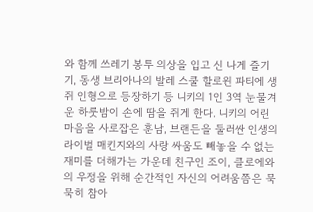와 함께 쓰레기 봉투 의상을 입고 신 나게 즐기기, 동생 브리아나의 발레 스쿨 할로윈 파티에 생쥐 인형으로 등장하기 등 니키의 1인 3역 눈물겨운 하룻밤이 손에 땀을 쥐게 한다. 니키의 어린 마음을 사로잡은 훈남, 브랜든을 둘러싼 인생의 라이벌 매킨지와의 사랑 싸움도 빼놓을 수 없는 재미를 더해가는 가운데 친구인 조이, 클로에와의 우정을 위해 순간적인 자신의 어려움쯤은 묵묵히 참아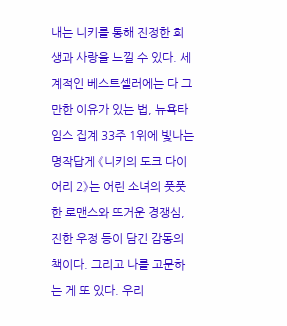내는 니키를 통해 진정한 희생과 사랑을 느낄 수 있다. 세계적인 베스트셀러에는 다 그만한 이유가 있는 법, 뉴욕타임스 집계 33주 1위에 빛나는 명작답게 《니키의 도크 다이어리 2》는 어린 소녀의 풋풋한 로맨스와 뜨거운 경쟁심, 진한 우정 등이 담긴 감동의 책이다. 그리고 나를 고문하는 게 또 있다. 우리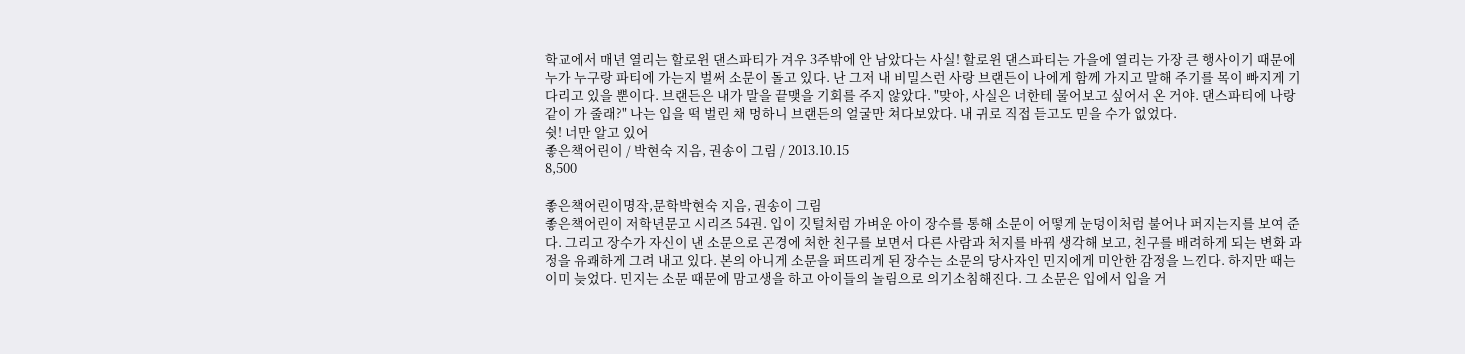학교에서 매년 열리는 할로윈 댄스파티가 겨우 3주밖에 안 남았다는 사실! 할로윈 댄스파티는 가을에 열리는 가장 큰 행사이기 때문에 누가 누구랑 파티에 가는지 벌써 소문이 돌고 있다. 난 그저 내 비밀스런 사랑 브랜든이 나에게 함께 가지고 말해 주기를 목이 빠지게 기다리고 있을 뿐이다. 브랜든은 내가 말을 끝맺을 기회를 주지 않았다. "맞아, 사실은 너한테 물어보고 싶어서 온 거야. 댄스파티에 나랑 같이 가 줄래?" 나는 입을 떡 벌린 채 멍하니 브랜든의 얼굴만 쳐다보았다. 내 귀로 직접 듣고도 믿을 수가 없었다.
쉿! 너만 알고 있어
좋은책어린이 / 박현숙 지음, 권송이 그림 / 2013.10.15
8,500

좋은책어린이명작,문학박현숙 지음, 권송이 그림
좋은책어린이 저학년문고 시리즈 54권. 입이 깃털처럼 가벼운 아이 장수를 통해 소문이 어떻게 눈덩이처럼 불어나 퍼지는지를 보여 준다. 그리고 장수가 자신이 낸 소문으로 곤경에 처한 친구를 보면서 다른 사람과 처지를 바꿔 생각해 보고, 친구를 배려하게 되는 변화 과정을 유쾌하게 그려 내고 있다. 본의 아니게 소문을 퍼뜨리게 된 장수는 소문의 당사자인 민지에게 미안한 감정을 느낀다. 하지만 때는 이미 늦었다. 민지는 소문 때문에 맘고생을 하고 아이들의 놀림으로 의기소침해진다. 그 소문은 입에서 입을 거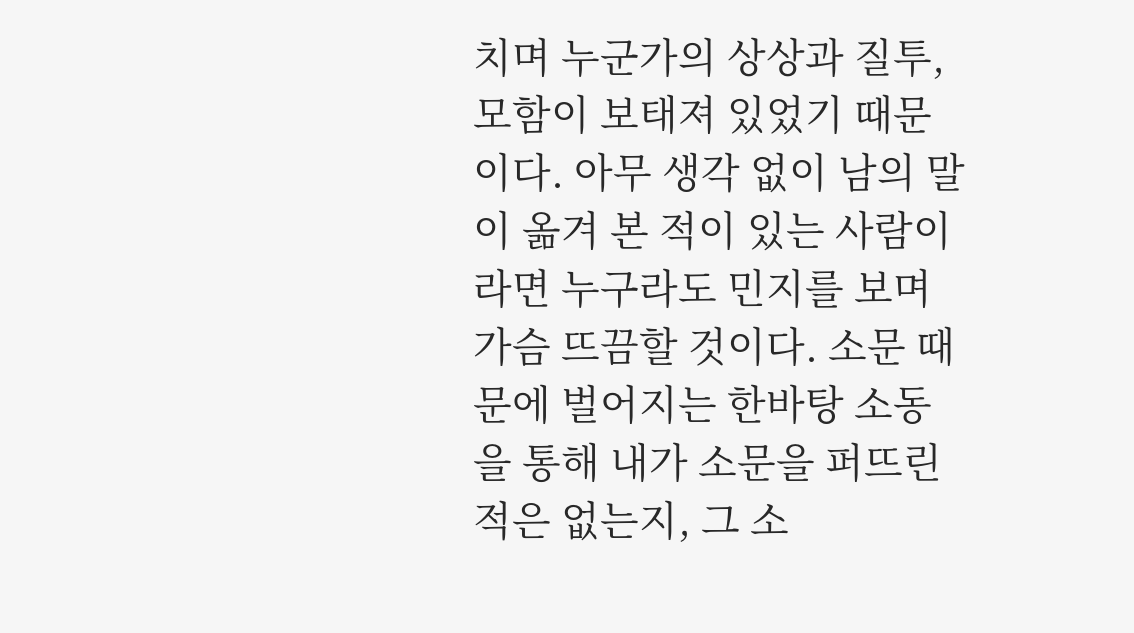치며 누군가의 상상과 질투, 모함이 보태져 있었기 때문이다. 아무 생각 없이 남의 말이 옮겨 본 적이 있는 사람이라면 누구라도 민지를 보며 가슴 뜨끔할 것이다. 소문 때문에 벌어지는 한바탕 소동을 통해 내가 소문을 퍼뜨린 적은 없는지, 그 소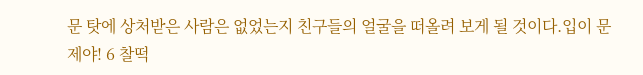문 탓에 상처받은 사람은 없었는지 친구들의 얼굴을 떠올려 보게 될 것이다.입이 문제야! 6 찰떡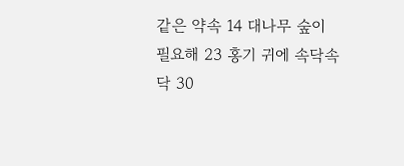같은 약속 14 대나무 숲이 필요해 23 홍기 귀에 속닥속닥 30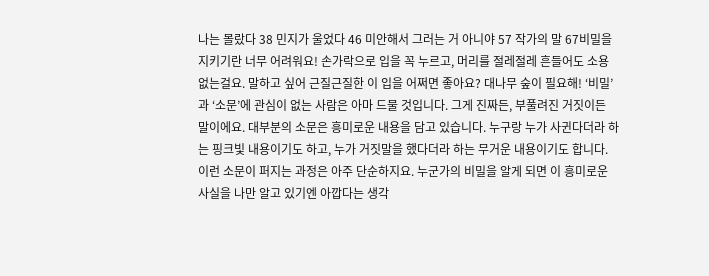나는 몰랐다 38 민지가 울었다 46 미안해서 그러는 거 아니야 57 작가의 말 67비밀을 지키기란 너무 어려워요! 손가락으로 입을 꼭 누르고, 머리를 절레절레 흔들어도 소용없는걸요. 말하고 싶어 근질근질한 이 입을 어쩌면 좋아요? 대나무 숲이 필요해! ‘비밀’과 ‘소문’에 관심이 없는 사람은 아마 드물 것입니다. 그게 진짜든, 부풀려진 거짓이든 말이에요. 대부분의 소문은 흥미로운 내용을 담고 있습니다. 누구랑 누가 사귄다더라 하는 핑크빛 내용이기도 하고, 누가 거짓말을 했다더라 하는 무거운 내용이기도 합니다. 이런 소문이 퍼지는 과정은 아주 단순하지요. 누군가의 비밀을 알게 되면 이 흥미로운 사실을 나만 알고 있기엔 아깝다는 생각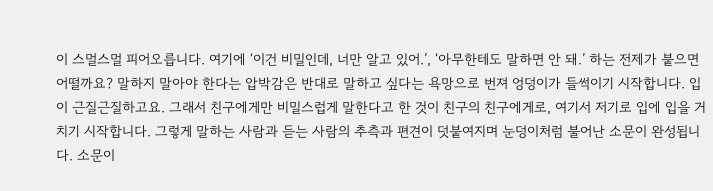이 스멀스멀 피어오릅니다. 여기에 ‘이건 비밀인데, 너만 알고 있어.’, ‘아무한테도 말하면 안 돼.’ 하는 전제가 붙으면 어떨까요? 말하지 말아야 한다는 압박감은 반대로 말하고 싶다는 욕망으로 번져 엉덩이가 들썩이기 시작합니다. 입이 근질근질하고요. 그래서 친구에게만 비밀스럽게 말한다고 한 것이 친구의 친구에게로, 여기서 저기로 입에 입을 거치기 시작합니다. 그렇게 말하는 사람과 듣는 사람의 추측과 편견이 덧붙여지며 눈덩이처럼 불어난 소문이 완성됩니다. 소문이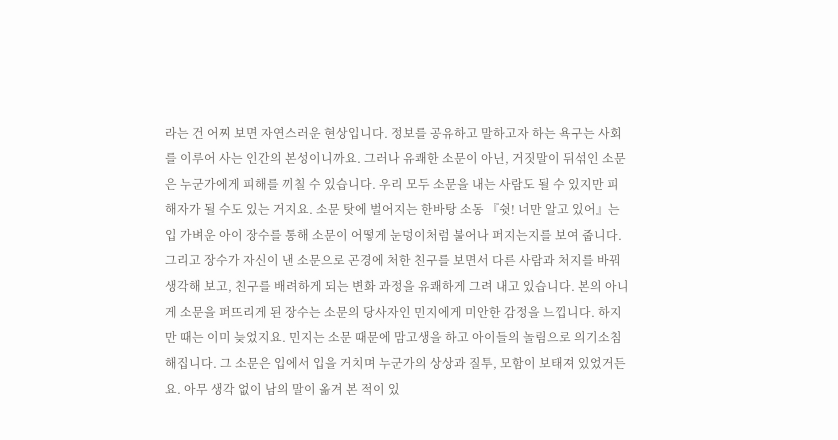라는 건 어찌 보면 자연스러운 현상입니다. 정보를 공유하고 말하고자 하는 욕구는 사회를 이루어 사는 인간의 본성이니까요. 그러나 유쾌한 소문이 아닌, 거짓말이 뒤섞인 소문은 누군가에게 피해를 끼칠 수 있습니다. 우리 모두 소문을 내는 사람도 될 수 있지만 피해자가 될 수도 있는 거지요. 소문 탓에 벌어지는 한바탕 소동 『쉿! 너만 알고 있어』는 입 가벼운 아이 장수를 통해 소문이 어떻게 눈덩이처럼 불어나 퍼지는지를 보여 줍니다. 그리고 장수가 자신이 낸 소문으로 곤경에 처한 친구를 보면서 다른 사람과 처지를 바꿔 생각해 보고, 친구를 배려하게 되는 변화 과정을 유쾌하게 그려 내고 있습니다. 본의 아니게 소문을 퍼뜨리게 된 장수는 소문의 당사자인 민지에게 미안한 감정을 느낍니다. 하지만 때는 이미 늦었지요. 민지는 소문 때문에 맘고생을 하고 아이들의 놀림으로 의기소침해집니다. 그 소문은 입에서 입을 거치며 누군가의 상상과 질투, 모함이 보태져 있었거든요. 아무 생각 없이 남의 말이 옮겨 본 적이 있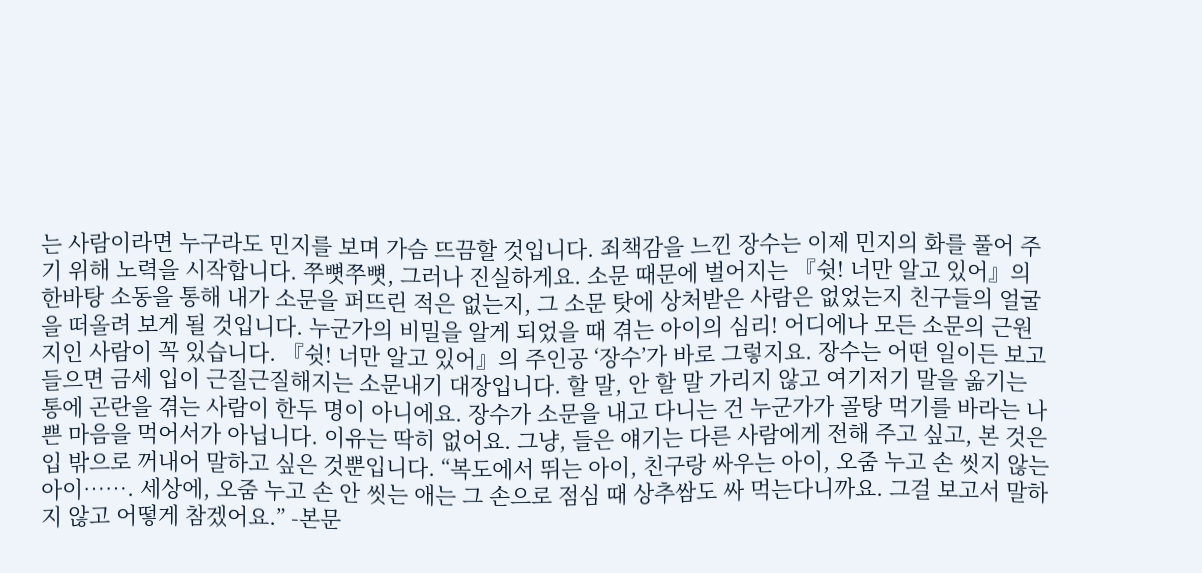는 사람이라면 누구라도 민지를 보며 가슴 뜨끔할 것입니다. 죄책감을 느낀 장수는 이제 민지의 화를 풀어 주기 위해 노력을 시작합니다. 쭈뼛쭈뼛, 그러나 진실하게요. 소문 때문에 벌어지는 『쉿! 너만 알고 있어』의 한바탕 소동을 통해 내가 소문을 퍼뜨린 적은 없는지, 그 소문 탓에 상처받은 사람은 없었는지 친구들의 얼굴을 떠올려 보게 될 것입니다. 누군가의 비밀을 알게 되었을 때 겪는 아이의 심리! 어디에나 모든 소문의 근원지인 사람이 꼭 있습니다. 『쉿! 너만 알고 있어』의 주인공 ‘장수’가 바로 그렇지요. 장수는 어떤 일이든 보고 들으면 금세 입이 근질근질해지는 소문내기 대장입니다. 할 말, 안 할 말 가리지 않고 여기저기 말을 옮기는 통에 곤란을 겪는 사람이 한두 명이 아니에요. 장수가 소문을 내고 다니는 건 누군가가 골탕 먹기를 바라는 나쁜 마음을 먹어서가 아닙니다. 이유는 딱히 없어요. 그냥, 들은 얘기는 다른 사람에게 전해 주고 싶고, 본 것은 입 밖으로 꺼내어 말하고 싶은 것뿐입니다. “복도에서 뛰는 아이, 친구랑 싸우는 아이, 오줌 누고 손 씻지 않는 아이……. 세상에, 오줌 누고 손 안 씻는 애는 그 손으로 점심 때 상추쌈도 싸 먹는다니까요. 그걸 보고서 말하지 않고 어떻게 참겠어요.” -본문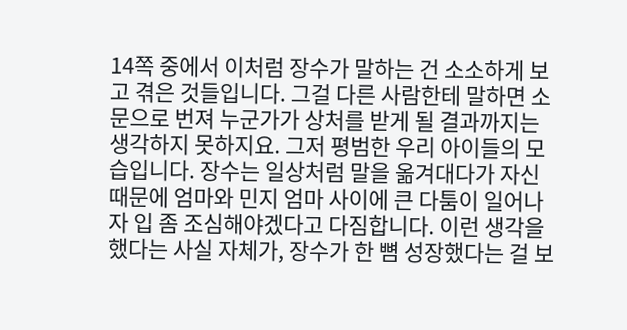14쪽 중에서 이처럼 장수가 말하는 건 소소하게 보고 겪은 것들입니다. 그걸 다른 사람한테 말하면 소문으로 번져 누군가가 상처를 받게 될 결과까지는 생각하지 못하지요. 그저 평범한 우리 아이들의 모습입니다. 장수는 일상처럼 말을 옮겨대다가 자신 때문에 엄마와 민지 엄마 사이에 큰 다툼이 일어나자 입 좀 조심해야겠다고 다짐합니다. 이런 생각을 했다는 사실 자체가, 장수가 한 뼘 성장했다는 걸 보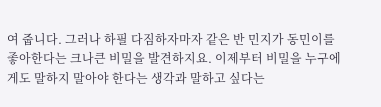여 줍니다. 그러나 하필 다짐하자마자 같은 반 민지가 동민이를 좋아한다는 크나큰 비밀을 발견하지요. 이제부터 비밀을 누구에게도 말하지 말아야 한다는 생각과 말하고 싶다는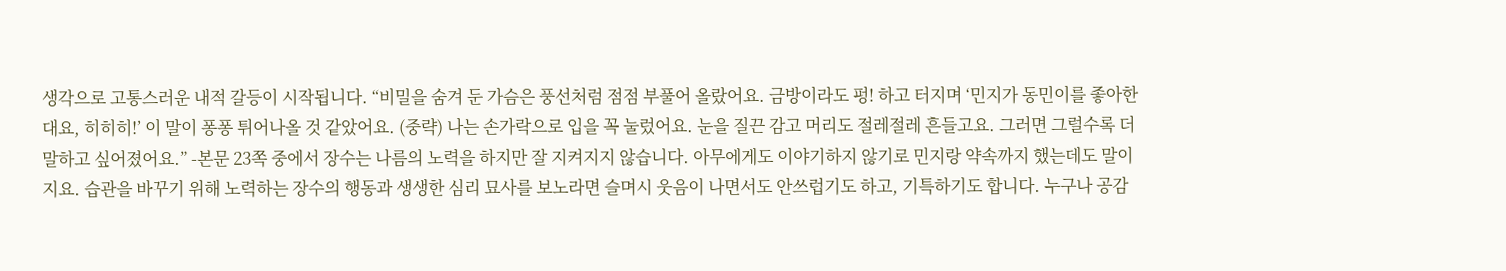생각으로 고통스러운 내적 갈등이 시작됩니다. “비밀을 숨겨 둔 가슴은 풍선처럼 점점 부풀어 올랐어요. 금방이라도 펑! 하고 터지며 ‘민지가 동민이를 좋아한대요, 히히히!’ 이 말이 퐁퐁 튀어나올 것 같았어요. (중략) 나는 손가락으로 입을 꼭 눌렀어요. 눈을 질끈 감고 머리도 절레절레 흔들고요. 그러면 그럴수록 더 말하고 싶어졌어요.” -본문 23쪽 중에서 장수는 나름의 노력을 하지만 잘 지켜지지 않습니다. 아무에게도 이야기하지 않기로 민지랑 약속까지 했는데도 말이지요. 습관을 바꾸기 위해 노력하는 장수의 행동과 생생한 심리 묘사를 보노라면 슬며시 웃음이 나면서도 안쓰럽기도 하고, 기특하기도 합니다. 누구나 공감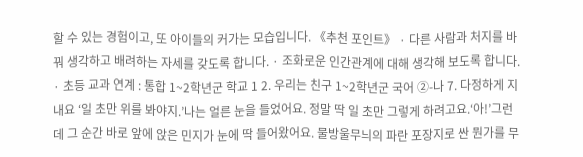할 수 있는 경험이고, 또 아이들의 커가는 모습입니다. 《추천 포인트》 · 다른 사람과 처지를 바꿔 생각하고 배려하는 자세를 갖도록 합니다. · 조화로운 인간관계에 대해 생각해 보도록 합니다. · 초등 교과 연계 : 통합 1~2학년군 학교 1 2. 우리는 친구 1~2학년군 국어 ②-나 7. 다정하게 지내요 ‘일 초만 위를 봐야지.’나는 얼른 눈을 들었어요. 정말 딱 일 초만 그렇게 하려고요.‘아!’그런데 그 순간 바로 앞에 앉은 민지가 눈에 딱 들어왔어요. 물방울무늬의 파란 포장지로 싼 뭔가를 무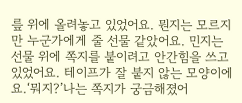릎 위에 올려놓고 있었어요. 뭔지는 모르지만 누군가에게 줄 선물 같았어요. 민지는 선물 위에 쪽지를 붙이려고 안간힘을 쓰고 있었어요. 테이프가 잘 붙지 않는 모양이에요.‘뭐지?’나는 쪽지가 궁금해졌어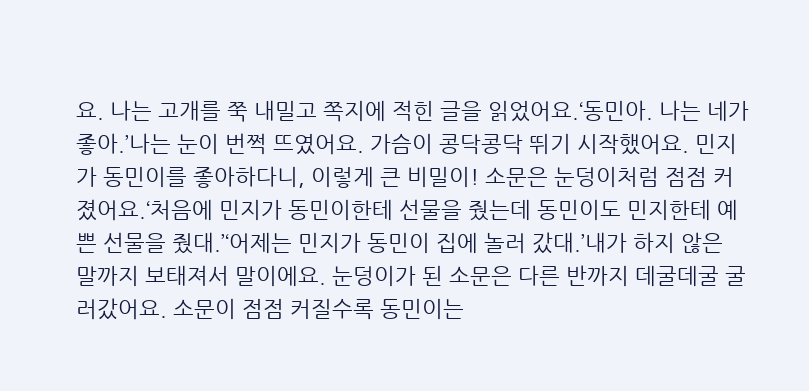요. 나는 고개를 쭉 내밀고 쪽지에 적힌 글을 읽었어요.‘동민아. 나는 네가 좋아.’나는 눈이 번쩍 뜨였어요. 가슴이 콩닥콩닥 뛰기 시작했어요. 민지가 동민이를 좋아하다니, 이렇게 큰 비밀이! 소문은 눈덩이처럼 점점 커졌어요.‘처음에 민지가 동민이한테 선물을 줬는데 동민이도 민지한테 예쁜 선물을 줬대.’‘어제는 민지가 동민이 집에 놀러 갔대.’내가 하지 않은 말까지 보태져서 말이에요. 눈덩이가 된 소문은 다른 반까지 데굴데굴 굴러갔어요. 소문이 점점 커질수록 동민이는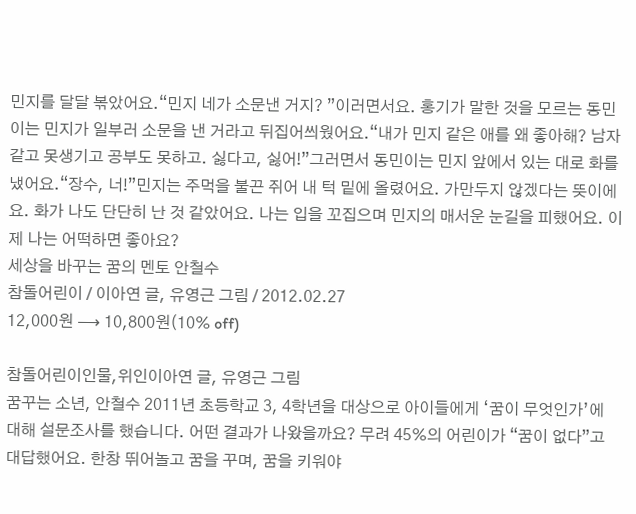민지를 달달 볶았어요.“민지 네가 소문낸 거지? ”이러면서요. 홍기가 말한 것을 모르는 동민이는 민지가 일부러 소문을 낸 거라고 뒤집어씌웠어요.“내가 민지 같은 애를 왜 좋아해? 남자 같고 못생기고 공부도 못하고. 싫다고, 싫어!”그러면서 동민이는 민지 앞에서 있는 대로 화를 냈어요.“장수, 너!”민지는 주먹을 불끈 쥐어 내 턱 밑에 올렸어요. 가만두지 않겠다는 뜻이에요. 화가 나도 단단히 난 것 같았어요. 나는 입을 꼬집으며 민지의 매서운 눈길을 피했어요. 이제 나는 어떡하면 좋아요?
세상을 바꾸는 꿈의 멘토 안철수
참돌어린이 / 이아연 글, 유영근 그림 / 2012.02.27
12,000원 ⟶ 10,800원(10% off)

참돌어린이인물,위인이아연 글, 유영근 그림
꿈꾸는 소년, 안철수 2011년 초등학교 3, 4학년을 대상으로 아이들에게 ‘꿈이 무엇인가’에 대해 설문조사를 했습니다. 어떤 결과가 나왔을까요? 무려 45%의 어린이가 “꿈이 없다”고 대답했어요. 한창 뛰어놀고 꿈을 꾸며, 꿈을 키워야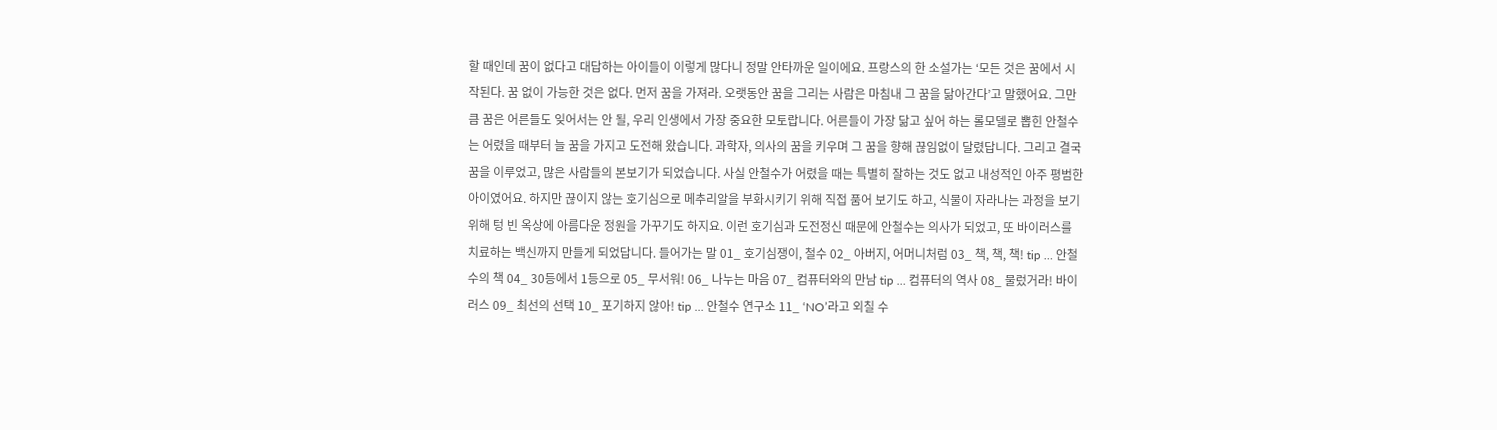할 때인데 꿈이 없다고 대답하는 아이들이 이렇게 많다니 정말 안타까운 일이에요. 프랑스의 한 소설가는 ‘모든 것은 꿈에서 시작된다. 꿈 없이 가능한 것은 없다. 먼저 꿈을 가져라. 오랫동안 꿈을 그리는 사람은 마침내 그 꿈을 닮아간다’고 말했어요. 그만큼 꿈은 어른들도 잊어서는 안 될, 우리 인생에서 가장 중요한 모토랍니다. 어른들이 가장 닮고 싶어 하는 롤모델로 뽑힌 안철수는 어렸을 때부터 늘 꿈을 가지고 도전해 왔습니다. 과학자, 의사의 꿈을 키우며 그 꿈을 향해 끊임없이 달렸답니다. 그리고 결국 꿈을 이루었고, 많은 사람들의 본보기가 되었습니다. 사실 안철수가 어렸을 때는 특별히 잘하는 것도 없고 내성적인 아주 평범한 아이였어요. 하지만 끊이지 않는 호기심으로 메추리알을 부화시키기 위해 직접 품어 보기도 하고, 식물이 자라나는 과정을 보기 위해 텅 빈 옥상에 아름다운 정원을 가꾸기도 하지요. 이런 호기심과 도전정신 때문에 안철수는 의사가 되었고, 또 바이러스를 치료하는 백신까지 만들게 되었답니다. 들어가는 말 01_ 호기심쟁이, 철수 02_ 아버지, 어머니처럼 03_ 책, 책, 책! tip … 안철수의 책 04_ 30등에서 1등으로 05_ 무서워! 06_ 나누는 마음 07_ 컴퓨터와의 만남 tip … 컴퓨터의 역사 08_ 물렀거라! 바이러스 09_ 최선의 선택 10_ 포기하지 않아! tip … 안철수 연구소 11_ ‘NO’라고 외칠 수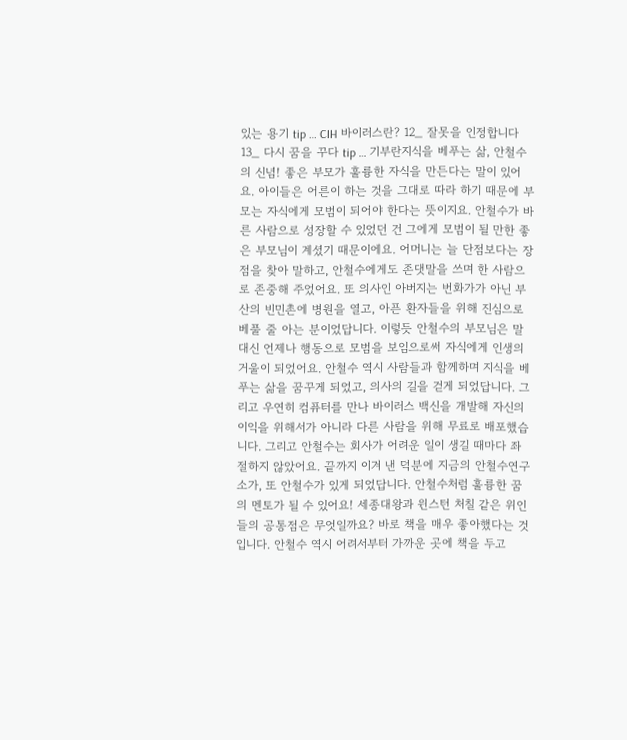있는 용기 tip … CIH 바이러스란? 12_ 잘못을 인정합니다 13_ 다시 꿈을 꾸다 tip … 기부란지식을 베푸는 삶, 안철수의 신념! 좋은 부모가 훌륭한 자식을 만든다는 말이 있어요. 아이들은 어른이 하는 것을 그대로 따라 하기 때문에 부모는 자식에게 모범이 되어야 한다는 뜻이지요. 안철수가 바른 사람으로 성장할 수 있었던 건 그에게 모범이 될 만한 좋은 부모님이 계셨기 때문이에요. 어머니는 늘 단점보다는 장점을 찾아 말하고, 안철수에게도 존댓말을 쓰며 한 사람으로 존중해 주었어요. 또 의사인 아버지는 번화가가 아닌 부산의 빈민촌에 병원을 열고, 아픈 환자들을 위해 진심으로 베풀 줄 아는 분이었답니다. 이렇듯 안철수의 부모님은 말 대신 언제나 행동으로 모범을 보임으로써 자식에게 인생의 거울이 되었어요. 안철수 역시 사람들과 함께하며 지식을 베푸는 삶을 꿈꾸게 되었고, 의사의 길을 걷게 되었답니다. 그리고 우연히 컴퓨터를 만나 바이러스 백신을 개발해 자신의 이익을 위해서가 아니라 다른 사람을 위해 무료로 배포했습니다. 그리고 안철수는 회사가 어려운 일이 생길 때마다 좌절하지 않았어요. 끝까지 이겨 낸 덕분에 지금의 안철수연구소가, 또 안철수가 있게 되었답니다. 안철수처럼 훌륭한 꿈의 멘토가 될 수 있어요! 세종대왕과 윈스턴 처칠 같은 위인들의 공통점은 무엇일까요? 바로 책을 매우 좋아했다는 것입니다. 안철수 역시 어려서부터 가까운 곳에 책을 두고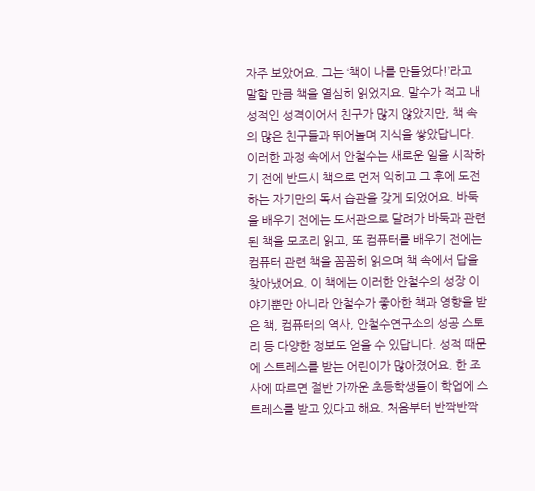자주 보았어요. 그는 ‘책이 나를 만들었다!’라고 말할 만큼 책을 열심히 읽었지요. 말수가 적고 내성적인 성격이어서 친구가 많지 않았지만, 책 속의 많은 친구들과 뛰어놀며 지식을 쌓았답니다. 이러한 과정 속에서 안철수는 새로운 일을 시작하기 전에 반드시 책으로 먼저 익히고 그 후에 도전하는 자기만의 독서 습관을 갖게 되었어요. 바둑을 배우기 전에는 도서관으로 달려가 바둑과 관련된 책을 모조리 읽고, 또 컴퓨터를 배우기 전에는 컴퓨터 관련 책을 꼼꼼히 읽으며 책 속에서 답을 찾아냈어요. 이 책에는 이러한 안철수의 성장 이야기뿐만 아니라 안철수가 좋아한 책과 영향을 받은 책, 컴퓨터의 역사, 안철수연구소의 성공 스토리 등 다양한 정보도 얻을 수 있답니다. 성적 때문에 스트레스를 받는 어린이가 많아졌어요. 한 조사에 따르면 절반 가까운 초등학생들이 학업에 스트레스를 받고 있다고 해요. 처음부터 반짝반짝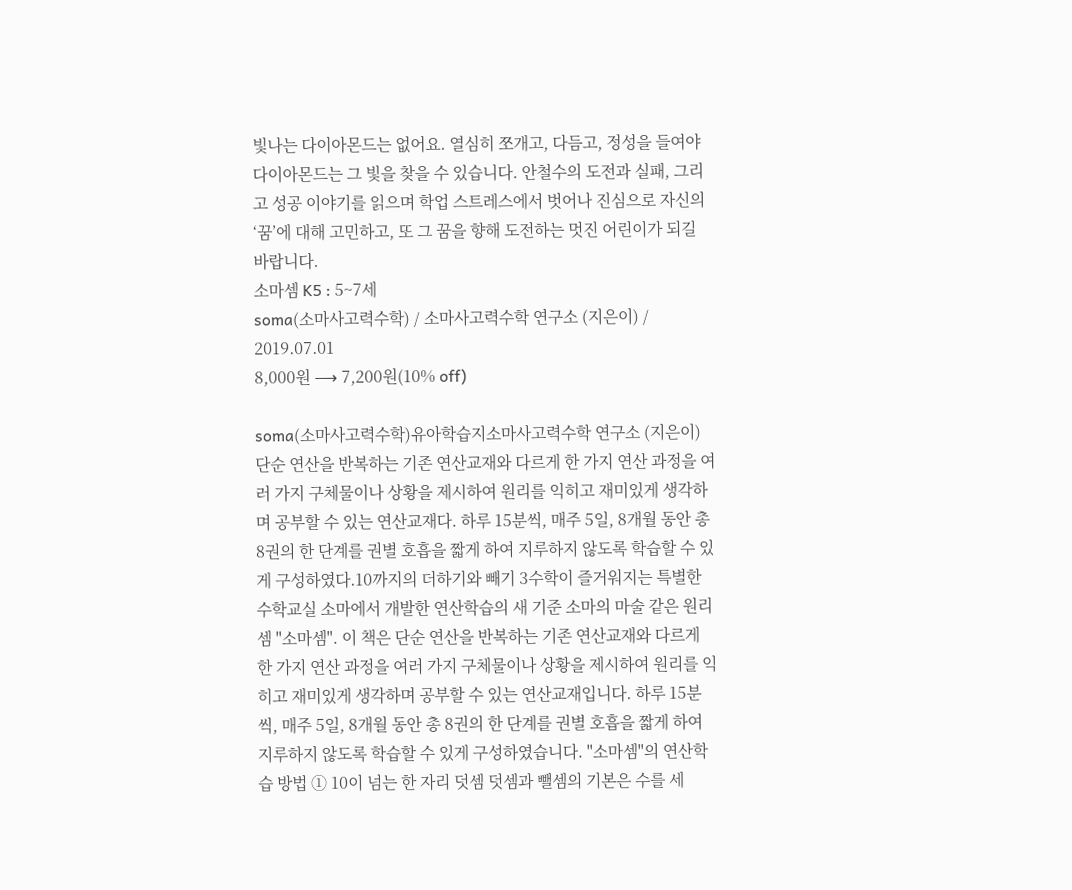빛나는 다이아몬드는 없어요. 열심히 쪼개고, 다듬고, 정성을 들여야 다이아몬드는 그 빛을 찾을 수 있습니다. 안철수의 도전과 실패, 그리고 성공 이야기를 읽으며 학업 스트레스에서 벗어나 진심으로 자신의 ‘꿈’에 대해 고민하고, 또 그 꿈을 향해 도전하는 멋진 어린이가 되길 바랍니다.
소마셈 K5 : 5~7세
soma(소마사고력수학) / 소마사고력수학 연구소 (지은이) / 2019.07.01
8,000원 ⟶ 7,200원(10% off)

soma(소마사고력수학)유아학습지소마사고력수학 연구소 (지은이)
단순 연산을 반복하는 기존 연산교재와 다르게 한 가지 연산 과정을 여러 가지 구체물이나 상황을 제시하여 원리를 익히고 재미있게 생각하며 공부할 수 있는 연산교재다. 하루 15분씩, 매주 5일, 8개월 동안 총 8권의 한 단계를 권별 호흡을 짧게 하여 지루하지 않도록 학습할 수 있게 구성하였다.10까지의 더하기와 빼기 3수학이 즐거워지는 특별한 수학교실 소마에서 개발한 연산학습의 새 기준 소마의 마술 같은 원리셈 "소마셈". 이 책은 단순 연산을 반복하는 기존 연산교재와 다르게 한 가지 연산 과정을 여러 가지 구체물이나 상황을 제시하여 원리를 익히고 재미있게 생각하며 공부할 수 있는 연산교재입니다. 하루 15분씩, 매주 5일, 8개월 동안 총 8권의 한 단계를 권별 호흡을 짧게 하여 지루하지 않도록 학습할 수 있게 구성하였습니다. "소마셈"의 연산학습 방법 ① 10이 넘는 한 자리 덧셈 덧셈과 뺄셈의 기본은 수를 세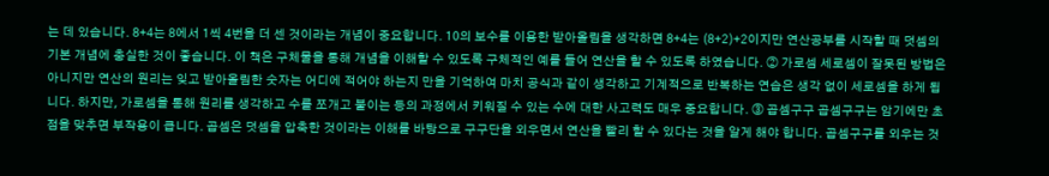는 데 있습니다. 8+4는 8에서 1씩 4번을 더 센 것이라는 개념이 중요합니다. 10의 보수를 이용한 받아올림을 생각하면 8+4는 (8+2)+2이지만 연산공부를 시작할 때 덧셈의 기본 개념에 충실한 것이 좋습니다. 이 책은 구체물을 통해 개념을 이해할 수 있도록 구체적인 예를 들어 연산을 할 수 있도록 하였습니다. ② 가로셈 세로셈이 잘못된 방법은 아니지만 연산의 원리는 잊고 받아올림한 숫자는 어디에 적어야 하는지 만을 기억하여 마치 공식과 같이 생각하고 기계적으로 반복하는 연습은 생각 없이 세로셈을 하게 됩니다. 하지만, 가로셈을 통해 원리를 생각하고 수를 쪼개고 붙이는 등의 과정에서 키워질 수 있는 수에 대한 사고력도 매우 중요합니다. ③ 곱셈구구 곱셈구구는 암기에만 초점을 맞추면 부작용이 큽니다. 곱셈은 덧셈을 압축한 것이라는 이해를 바탕으로 구구단을 외우면서 연산을 빨리 할 수 있다는 것을 알게 해야 합니다. 곱셈구구를 외우는 것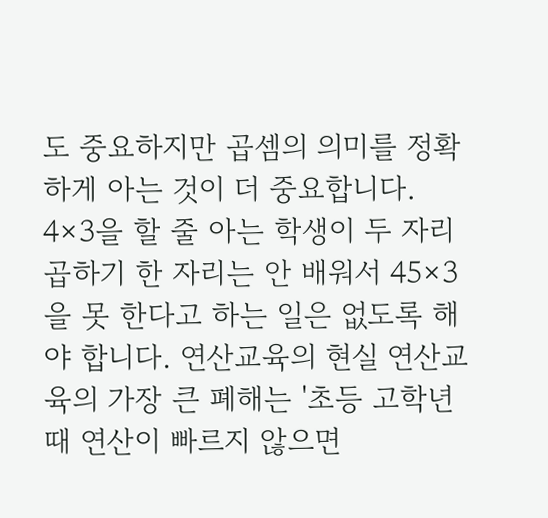도 중요하지만 곱셈의 의미를 정확하게 아는 것이 더 중요합니다. 4×3을 할 줄 아는 학생이 두 자리 곱하기 한 자리는 안 배워서 45×3을 못 한다고 하는 일은 없도록 해야 합니다. 연산교육의 현실 연산교육의 가장 큰 폐해는 '초등 고학년 때 연산이 빠르지 않으면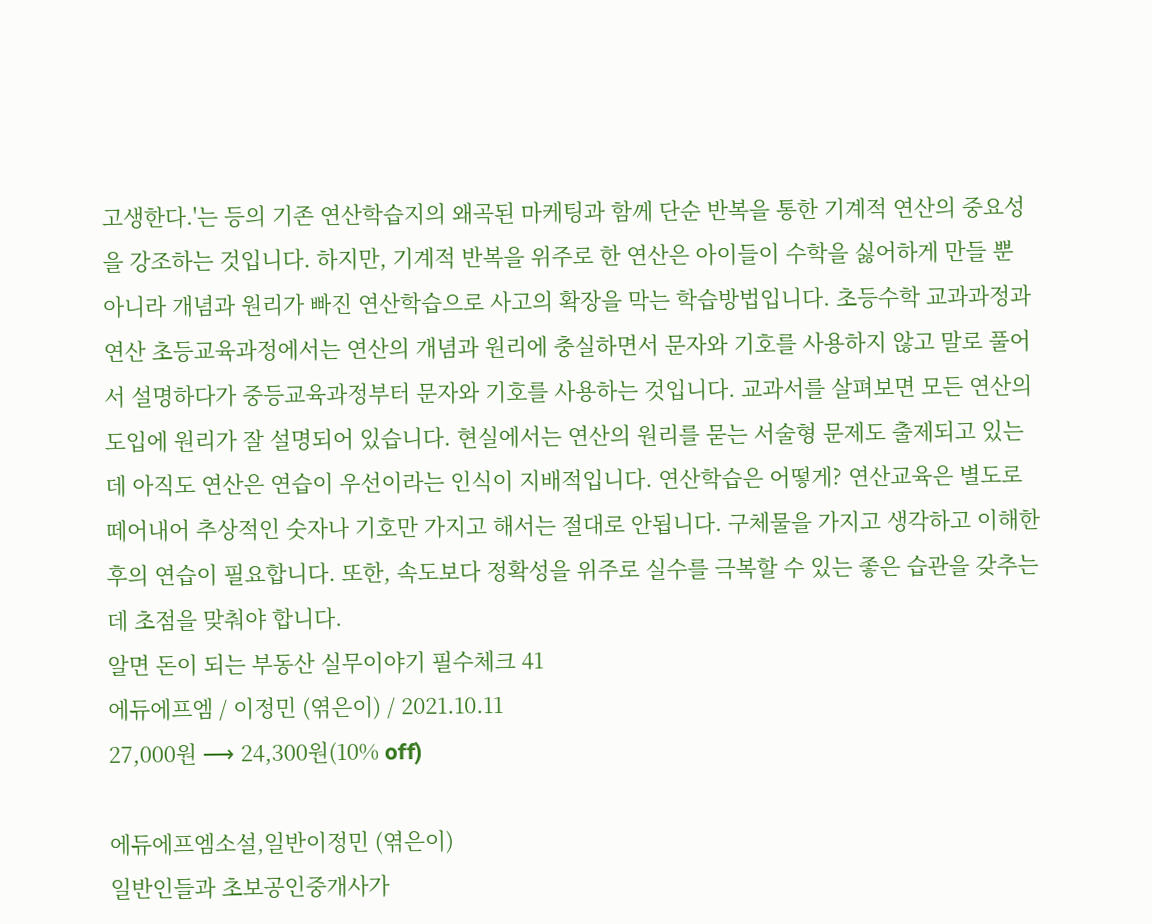고생한다.'는 등의 기존 연산학습지의 왜곡된 마케팅과 함께 단순 반복을 통한 기계적 연산의 중요성을 강조하는 것입니다. 하지만, 기계적 반복을 위주로 한 연산은 아이들이 수학을 싫어하게 만들 뿐 아니라 개념과 원리가 빠진 연산학습으로 사고의 확장을 막는 학습방법입니다. 초등수학 교과과정과 연산 초등교육과정에서는 연산의 개념과 원리에 충실하면서 문자와 기호를 사용하지 않고 말로 풀어서 설명하다가 중등교육과정부터 문자와 기호를 사용하는 것입니다. 교과서를 살펴보면 모든 연산의 도입에 원리가 잘 설명되어 있습니다. 현실에서는 연산의 원리를 묻는 서술형 문제도 출제되고 있는데 아직도 연산은 연습이 우선이라는 인식이 지배적입니다. 연산학습은 어떻게? 연산교육은 별도로 떼어내어 추상적인 숫자나 기호만 가지고 해서는 절대로 안됩니다. 구체물을 가지고 생각하고 이해한 후의 연습이 필요합니다. 또한, 속도보다 정확성을 위주로 실수를 극복할 수 있는 좋은 습관을 갖추는데 초점을 맞춰야 합니다.
알면 돈이 되는 부동산 실무이야기 필수체크 41
에듀에프엠 / 이정민 (엮은이) / 2021.10.11
27,000원 ⟶ 24,300원(10% off)

에듀에프엠소설,일반이정민 (엮은이)
일반인들과 초보공인중개사가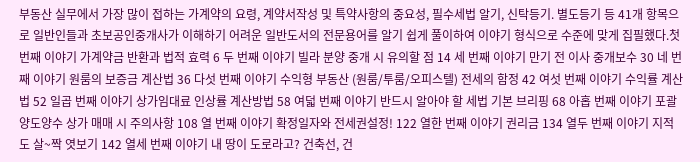부동산 실무에서 가장 많이 접하는 가계약의 요령, 계약서작성 및 특약사항의 중요성, 필수세법 알기, 신탁등기. 별도등기 등 41개 항목으로 일반인들과 초보공인중개사가 이해하기 어려운 일반도서의 전문용어를 알기 쉽게 풀이하여 이야기 형식으로 수준에 맞게 집필했다.첫 번째 이야기 가계약금 반환과 법적 효력 6 두 번째 이야기 빌라 분양 중개 시 유의할 점 14 세 번째 이야기 만기 전 이사 중개보수 30 네 번째 이야기 원룸의 보증금 계산법 36 다섯 번째 이야기 수익형 부동산 (원룸/투룸/오피스텔) 전세의 함정 42 여섯 번째 이야기 수익률 계산법 52 일곱 번째 이야기 상가임대료 인상률 계산방법 58 여덟 번째 이야기 반드시 알아야 할 세법 기본 브리핑 68 아홉 번째 이야기 포괄양도양수 상가 매매 시 주의사항 108 열 번째 이야기 확정일자와 전세권설정! 122 열한 번째 이야기 권리금 134 열두 번째 이야기 지적도 살~짝 엿보기 142 열세 번째 이야기 내 땅이 도로라고? 건축선, 건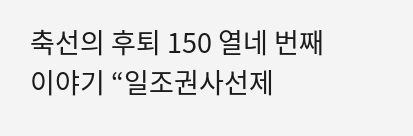축선의 후퇴 150 열네 번째 이야기 “일조권사선제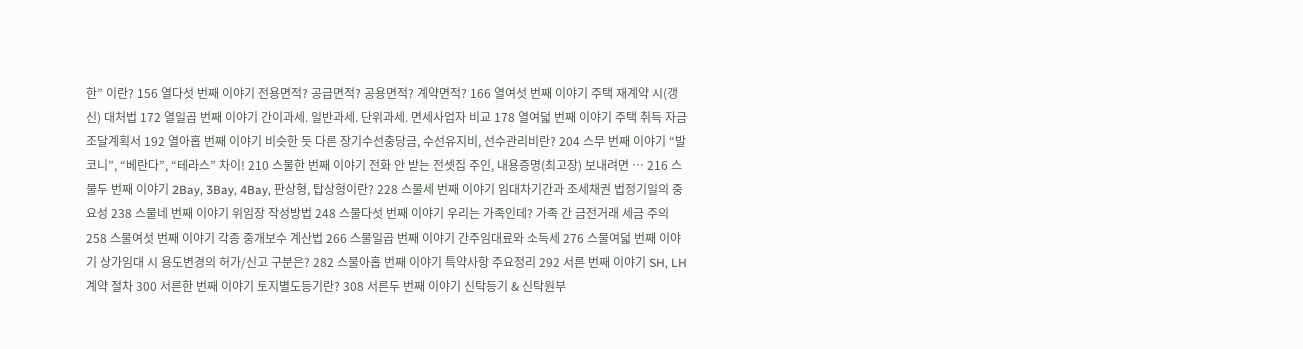한” 이란? 156 열다섯 번째 이야기 전용면적? 공급면적? 공용면적? 계약면적? 166 열여섯 번째 이야기 주택 재계약 시(갱신) 대처법 172 열일곱 번째 이야기 간이과세. 일반과세. 단위과세. 면세사업자 비교 178 열여덟 번째 이야기 주택 취득 자금 조달계획서 192 열아홉 번째 이야기 비슷한 듯 다른 장기수선충당금, 수선유지비, 선수관리비란? 204 스무 번째 이야기 “발코니”, “베란다”, “테라스” 차이! 210 스물한 번째 이야기 전화 안 받는 전셋집 주인, 내용증명(최고장) 보내려면 … 216 스물두 번째 이야기 2Bay, 3Bay, 4Bay, 판상형, 탑상형이란? 228 스물세 번째 이야기 임대차기간과 조세채권 법정기일의 중요성 238 스물네 번째 이야기 위임장 작성방법 248 스물다섯 번째 이야기 우리는 가족인데? 가족 간 금전거래 세금 주의 258 스물여섯 번째 이야기 각종 중개보수 계산법 266 스물일곱 번째 이야기 간주임대료와 소득세 276 스물여덟 번째 이야기 상가임대 시 용도변경의 허가/신고 구분은? 282 스물아홉 번째 이야기 특약사항 주요정리 292 서른 번째 이야기 SH, LH 계약 절차 300 서른한 번째 이야기 토지별도등기란? 308 서른두 번째 이야기 신탁등기 & 신탁원부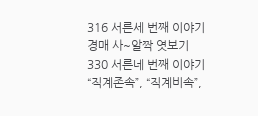316 서른세 번째 이야기 경매 사~알짝 엿보기 330 서른네 번째 이야기 “직계존속”, “직계비속”,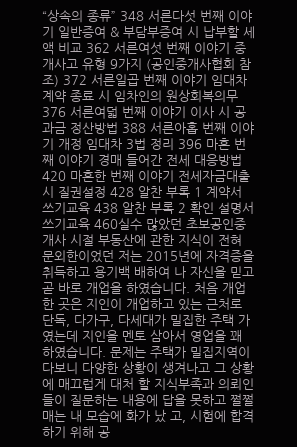“상속의 종류” 348 서른다섯 번째 이야기 일반증여 & 부담부증여 시 납부할 세액 비교 362 서른여섯 번째 이야기 중개사고 유형 9가지 (공인중개사협회 참조) 372 서른일곱 번째 이야기 임대차 계약 종료 시 임차인의 원상회복의무 376 서른여덟 번째 이야기 이사 시 공과금 정산방법 388 서른아홉 번째 이야기 개정 임대차 3법 정리 396 마흔 번째 이야기 경매 들어간 전세 대응방법 420 마흔한 번째 이야기 전세자금대출 시 질권설정 428 알찬 부록 1 계약서 쓰기교육 438 알찬 부록 2 확인 설명서 쓰기교육 460실수 많았던 초보공인중개사 시절 부동산에 관한 지식이 전혀 문외한이었던 저는 2015년에 자격증을 취득하고 용기백 배하여 나 자신을 믿고 곧 바로 개업을 하였습니다. 처음 개업한 곳은 지인이 개업하고 있는 근처로 단독, 다가구, 다세대가 밀집한 주택 가였는데 지인을 멘토 삼아서 영업을 꽤 하였습니다. 문제는 주택가 밀집지역이다보니 다양한 상황이 생겨나고 그 상황에 매끄럽게 대처 할 지식부족과 의뢰인들이 질문하는 내용에 답을 못하고 쩔쩔매는 내 모습에 화가 났 고, 시험에 합격하기 위해 공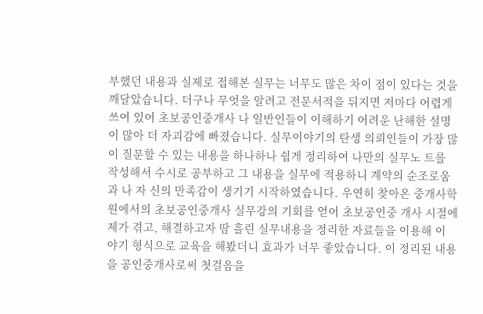부했던 내용과 실제로 접해본 실무는 너무도 많은 차이 점이 있다는 것을 깨달았습니다. 더구나 무엇을 알려고 전문서적을 뒤지면 저마다 어렵게 쓰여 있어 초보공인중개사 나 일반인들이 이해하기 어려운 난해한 설명이 많아 더 자괴감에 빠졌습니다. 실무이야기의 탄생 의뢰인들이 가장 많이 질문할 수 있는 내용을 하나하나 쉽게 정리하여 나만의 실무노 트를 작성해서 수시로 공부하고 그 내용을 실무에 적용하니 계약의 순조로움과 나 자 신의 만족감이 생기기 시작하였습니다. 우연히 찾아온 중개사학원에서의 초보공인중개사 실무강의 기회를 얻어 초보공인중 개사 시절에 제가 겪고, 해결하고자 땀 흘린 실무내용을 정리한 자료들을 이용해 이 야기 형식으로 교육을 해봤더니 효과가 너무 좋았습니다. 이 정리된 내용을 공인중개사로써 첫걸음을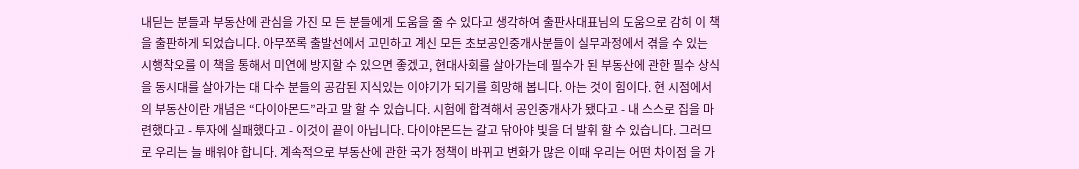내딛는 분들과 부동산에 관심을 가진 모 든 분들에게 도움을 줄 수 있다고 생각하여 출판사대표님의 도움으로 감히 이 책을 출판하게 되었습니다. 아무쪼록 출발선에서 고민하고 계신 모든 초보공인중개사분들이 실무과정에서 겪을 수 있는 시행착오를 이 책을 통해서 미연에 방지할 수 있으면 좋겠고, 현대사회를 살아가는데 필수가 된 부동산에 관한 필수 상식을 동시대를 살아가는 대 다수 분들의 공감된 지식있는 이야기가 되기를 희망해 봅니다. 아는 것이 힘이다. 현 시점에서의 부동산이란 개념은 “다이아몬드”라고 말 할 수 있습니다. 시험에 합격해서 공인중개사가 됐다고 - 내 스스로 집을 마련했다고 - 투자에 실패했다고 - 이것이 끝이 아닙니다. 다이야몬드는 갈고 닦아야 빛을 더 발휘 할 수 있습니다. 그러므로 우리는 늘 배워야 합니다. 계속적으로 부동산에 관한 국가 정책이 바뀌고 변화가 많은 이때 우리는 어떤 차이점 을 가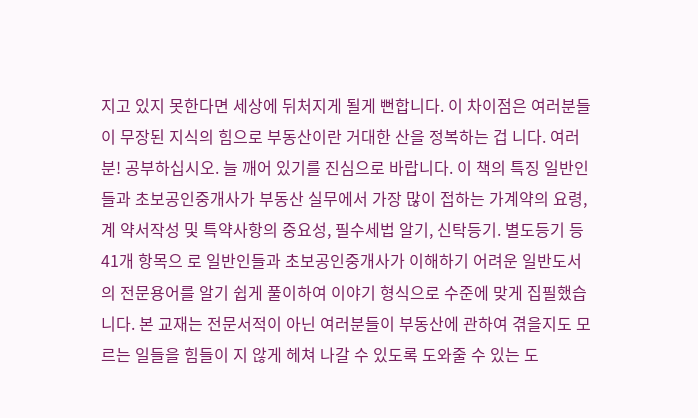지고 있지 못한다면 세상에 뒤처지게 될게 뻔합니다. 이 차이점은 여러분들이 무장된 지식의 힘으로 부동산이란 거대한 산을 정복하는 겁 니다. 여러분! 공부하십시오. 늘 깨어 있기를 진심으로 바랍니다. 이 책의 특징 일반인들과 초보공인중개사가 부동산 실무에서 가장 많이 접하는 가계약의 요령, 계 약서작성 및 특약사항의 중요성, 필수세법 알기, 신탁등기. 별도등기 등 41개 항목으 로 일반인들과 초보공인중개사가 이해하기 어려운 일반도서의 전문용어를 알기 쉽게 풀이하여 이야기 형식으로 수준에 맞게 집필했습니다. 본 교재는 전문서적이 아닌 여러분들이 부동산에 관하여 겪을지도 모르는 일들을 힘들이 지 않게 헤쳐 나갈 수 있도록 도와줄 수 있는 도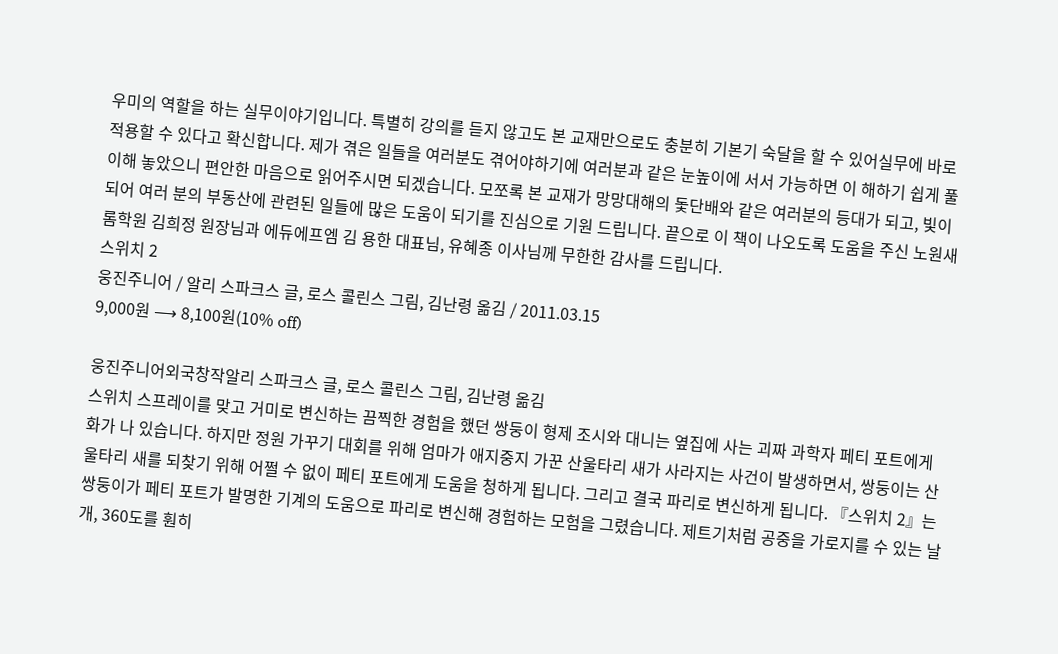우미의 역할을 하는 실무이야기입니다. 특별히 강의를 듣지 않고도 본 교재만으로도 충분히 기본기 숙달을 할 수 있어실무에 바로 적용할 수 있다고 확신합니다. 제가 겪은 일들을 여러분도 겪어야하기에 여러분과 같은 눈높이에 서서 가능하면 이 해하기 쉽게 풀이해 놓았으니 편안한 마음으로 읽어주시면 되겠습니다. 모쪼록 본 교재가 망망대해의 돛단배와 같은 여러분의 등대가 되고, 빛이 되어 여러 분의 부동산에 관련된 일들에 많은 도움이 되기를 진심으로 기원 드립니다. 끝으로 이 책이 나오도록 도움을 주신 노원새롬학원 김희정 원장님과 에듀에프엠 김 용한 대표님, 유혜종 이사님께 무한한 감사를 드립니다.
스위치 2
웅진주니어 / 알리 스파크스 글, 로스 콜린스 그림, 김난령 옮김 / 2011.03.15
9,000원 ⟶ 8,100원(10% off)

웅진주니어외국창작알리 스파크스 글, 로스 콜린스 그림, 김난령 옮김
스위치 스프레이를 맞고 거미로 변신하는 끔찍한 경험을 했던 쌍둥이 형제 조시와 대니는 옆집에 사는 괴짜 과학자 페티 포트에게 화가 나 있습니다. 하지만 정원 가꾸기 대회를 위해 엄마가 애지중지 가꾼 산울타리 새가 사라지는 사건이 발생하면서, 쌍둥이는 산울타리 새를 되찾기 위해 어쩔 수 없이 페티 포트에게 도움을 청하게 됩니다. 그리고 결국 파리로 변신하게 됩니다. 『스위치 2』는 쌍둥이가 페티 포트가 발명한 기계의 도움으로 파리로 변신해 경험하는 모험을 그렸습니다. 제트기처럼 공중을 가로지를 수 있는 날개, 360도를 훤히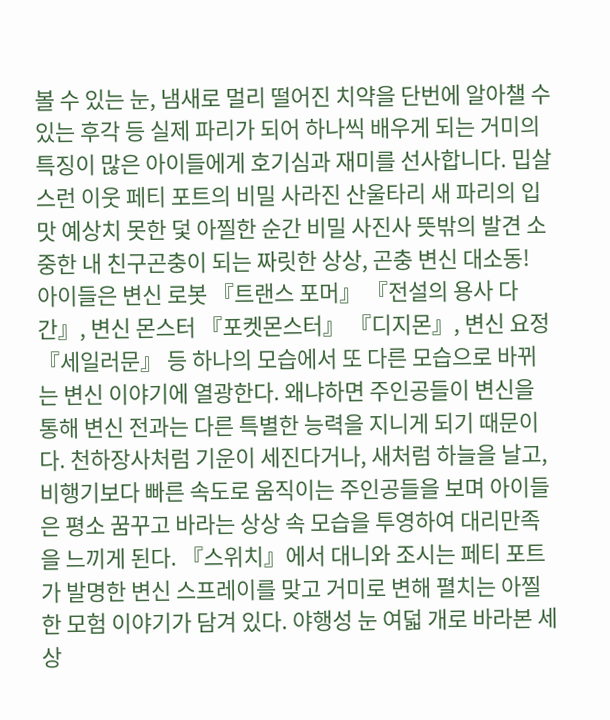볼 수 있는 눈, 냄새로 멀리 떨어진 치약을 단번에 알아챌 수 있는 후각 등 실제 파리가 되어 하나씩 배우게 되는 거미의 특징이 많은 아이들에게 호기심과 재미를 선사합니다. 밉살스런 이웃 페티 포트의 비밀 사라진 산울타리 새 파리의 입맛 예상치 못한 덫 아찔한 순간 비밀 사진사 뜻밖의 발견 소중한 내 친구곤충이 되는 짜릿한 상상, 곤충 변신 대소동! 아이들은 변신 로봇 『트랜스 포머』 『전설의 용사 다간』, 변신 몬스터 『포켓몬스터』 『디지몬』, 변신 요정 『세일러문』 등 하나의 모습에서 또 다른 모습으로 바뀌는 변신 이야기에 열광한다. 왜냐하면 주인공들이 변신을 통해 변신 전과는 다른 특별한 능력을 지니게 되기 때문이다. 천하장사처럼 기운이 세진다거나, 새처럼 하늘을 날고, 비행기보다 빠른 속도로 움직이는 주인공들을 보며 아이들은 평소 꿈꾸고 바라는 상상 속 모습을 투영하여 대리만족을 느끼게 된다. 『스위치』에서 대니와 조시는 페티 포트가 발명한 변신 스프레이를 맞고 거미로 변해 펼치는 아찔한 모험 이야기가 담겨 있다. 야행성 눈 여덟 개로 바라본 세상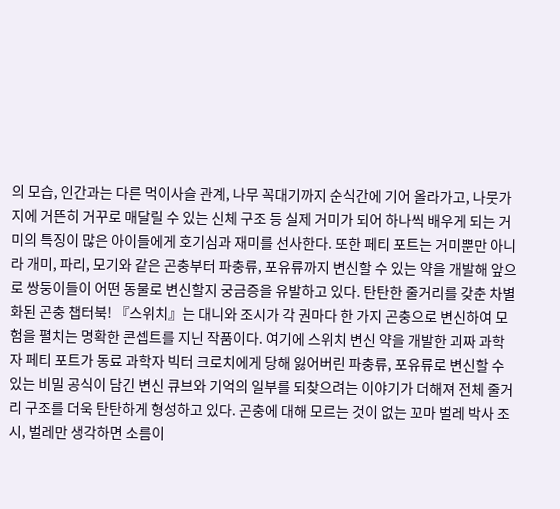의 모습, 인간과는 다른 먹이사슬 관계, 나무 꼭대기까지 순식간에 기어 올라가고, 나뭇가지에 거뜬히 거꾸로 매달릴 수 있는 신체 구조 등 실제 거미가 되어 하나씩 배우게 되는 거미의 특징이 많은 아이들에게 호기심과 재미를 선사한다. 또한 페티 포트는 거미뿐만 아니라 개미, 파리, 모기와 같은 곤충부터 파충류, 포유류까지 변신할 수 있는 약을 개발해 앞으로 쌍둥이들이 어떤 동물로 변신할지 궁금증을 유발하고 있다. 탄탄한 줄거리를 갖춘 차별화된 곤충 챕터북! 『스위치』는 대니와 조시가 각 권마다 한 가지 곤충으로 변신하여 모험을 펼치는 명확한 콘셉트를 지닌 작품이다. 여기에 스위치 변신 약을 개발한 괴짜 과학자 페티 포트가 동료 과학자 빅터 크로치에게 당해 잃어버린 파충류, 포유류로 변신할 수 있는 비밀 공식이 담긴 변신 큐브와 기억의 일부를 되찾으려는 이야기가 더해져 전체 줄거리 구조를 더욱 탄탄하게 형성하고 있다. 곤충에 대해 모르는 것이 없는 꼬마 벌레 박사 조시, 벌레만 생각하면 소름이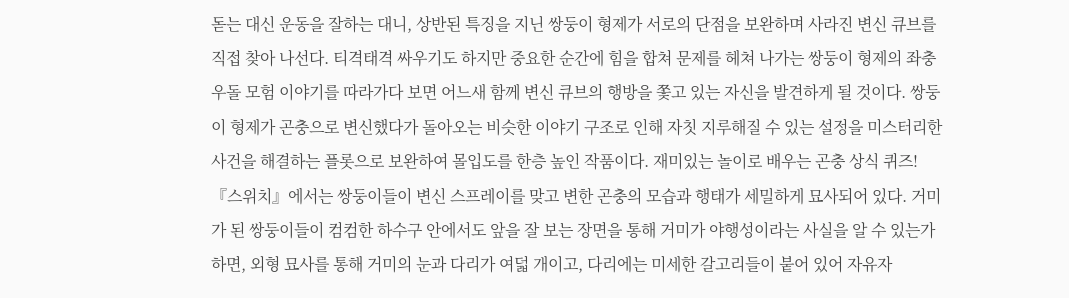돋는 대신 운동을 잘하는 대니, 상반된 특징을 지닌 쌍둥이 형제가 서로의 단점을 보완하며 사라진 변신 큐브를 직접 찾아 나선다. 티격태격 싸우기도 하지만 중요한 순간에 힘을 합쳐 문제를 헤쳐 나가는 쌍둥이 형제의 좌충우돌 모험 이야기를 따라가다 보면 어느새 함께 변신 큐브의 행방을 쫓고 있는 자신을 발견하게 될 것이다. 쌍둥이 형제가 곤충으로 변신했다가 돌아오는 비슷한 이야기 구조로 인해 자칫 지루해질 수 있는 설정을 미스터리한 사건을 해결하는 플롯으로 보완하여 몰입도를 한층 높인 작품이다. 재미있는 놀이로 배우는 곤충 상식 퀴즈! 『스위치』에서는 쌍둥이들이 변신 스프레이를 맞고 변한 곤충의 모습과 행태가 세밀하게 묘사되어 있다. 거미가 된 쌍둥이들이 컴컴한 하수구 안에서도 앞을 잘 보는 장면을 통해 거미가 야행성이라는 사실을 알 수 있는가 하면, 외형 묘사를 통해 거미의 눈과 다리가 여덟 개이고, 다리에는 미세한 갈고리들이 붙어 있어 자유자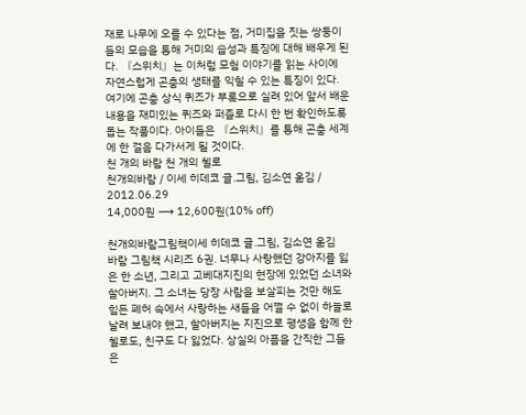재로 나무에 오를 수 있다는 점, 거미집을 짓는 쌍둥이들의 모습을 통해 거미의 습성과 특징에 대해 배우게 된다. 『스위치』는 이처럼 모험 이야기를 읽는 사이에 자연스럽게 곤충의 생태를 익힐 수 있는 특징이 있다. 여기에 곤충 상식 퀴즈가 부록으로 실려 있어 앞서 배운 내용을 재미있는 퀴즈와 퍼즐로 다시 한 번 확인하도록 돕는 작품이다. 아이들은 『스위치』를 통해 곤충 세계에 한 걸음 다가서게 될 것이다.
천 개의 바람 천 개의 첼로
천개의바람 / 이세 히데코 글.그림, 김소연 옮김 / 2012.06.29
14,000원 ⟶ 12,600원(10% off)

천개의바람그림책이세 히데코 글.그림, 김소연 옮김
바람 그림책 시리즈 6권. 너무나 사랑했던 강아지를 잃은 한 소년, 그리고 고베대지진의 현장에 있었던 소녀와 할아버지. 그 소녀는 당장 사람을 보살피는 것만 해도 힘든 폐허 속에서 사랑하는 새들을 어쩔 수 없이 하늘로 날려 보내야 했고, 할아버지는 지진으로 평생을 함께 한 첼로도, 친구도 다 잃었다. 상실의 아픔을 간직한 그들은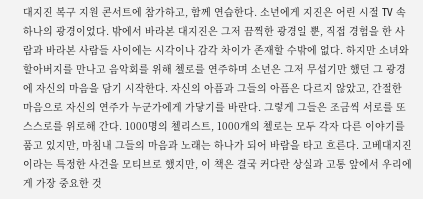대지진 복구 지원 콘서트에 참가하고, 함께 연습한다. 소년에게 지진은 어린 시절 TV 속 하나의 광경이었다. 밖에서 바라본 대지진은 그저 끔찍한 광경일 뿐, 직접 경험을 한 사람과 바라본 사람들 사이에는 시각이나 감각 차이가 존재할 수밖에 없다. 하지만 소녀와 할아버지를 만나고 음악회를 위해 첼로를 연주하며 소년은 그저 무섭기만 했던 그 광경에 자신의 마음을 담기 시작한다. 자신의 아픔과 그들의 아픔은 다르지 않았고, 간절한 마음으로 자신의 연주가 누군가에게 가닿기를 바란다. 그렇게 그들은 조금씩 서로를 또 스스로를 위로해 간다. 1000명의 첼리스트, 1000개의 첼로는 모두 각자 다른 이야기를 품고 있지만, 마침내 그들의 마음과 노래는 하나가 되어 바람을 타고 흐른다. 고베대지진이라는 특정한 사건을 모티브로 했지만, 이 책은 결국 커다란 상실과 고통 앞에서 우리에게 가장 중요한 것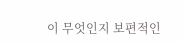이 무엇인지 보편적인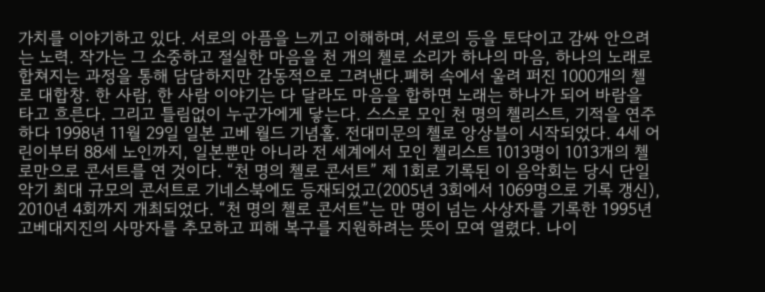가치를 이야기하고 있다. 서로의 아픔을 느끼고 이해하며, 서로의 등을 토닥이고 감싸 안으려는 노력. 작가는 그 소중하고 절실한 마음을 천 개의 첼로 소리가 하나의 마음, 하나의 노래로 합쳐지는 과정을 통해 담담하지만 감동적으로 그려낸다.폐허 속에서 울려 퍼진 1000개의 첼로 대합창. 한 사람, 한 사람 이야기는 다 달라도 마음을 합하면 노래는 하나가 되어 바람을 타고 흐른다. 그리고 틀림없이 누군가에게 닿는다. 스스로 모인 천 명의 첼리스트, 기적을 연주하다 1998년 11월 29일 일본 고베 월드 기념홀. 전대미문의 첼로 앙상블이 시작되었다. 4세 어린이부터 88세 노인까지, 일본뿐만 아니라 전 세계에서 모인 첼리스트 1013명이 1013개의 첼로만으로 콘서트를 연 것이다. “천 명의 첼로 콘서트” 제 1회로 기록된 이 음악회는 당시 단일 악기 최대 규모의 콘서트로 기네스북에도 등재되었고(2005년 3회에서 1069명으로 기록 갱신), 2010년 4회까지 개최되었다. “천 명의 첼로 콘서트”는 만 명이 넘는 사상자를 기록한 1995년 고베대지진의 사망자를 추모하고 피해 복구를 지원하려는 뜻이 모여 열렸다. 나이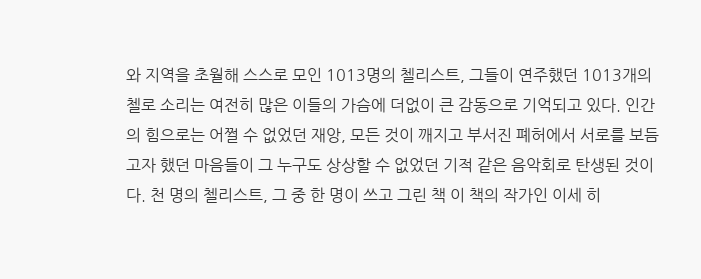와 지역을 초월해 스스로 모인 1013명의 첼리스트, 그들이 연주했던 1013개의 첼로 소리는 여전히 많은 이들의 가슴에 더없이 큰 감동으로 기억되고 있다. 인간의 힘으로는 어쩔 수 없었던 재앙, 모든 것이 깨지고 부서진 폐허에서 서로를 보듬고자 했던 마음들이 그 누구도 상상할 수 없었던 기적 같은 음악회로 탄생된 것이다. 천 명의 첼리스트, 그 중 한 명이 쓰고 그린 책 이 책의 작가인 이세 히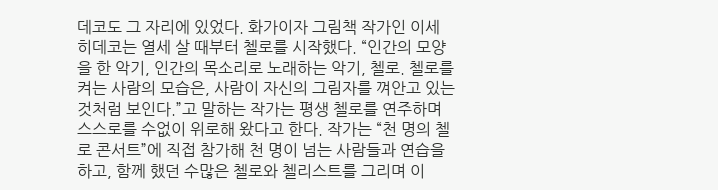데코도 그 자리에 있었다. 화가이자 그림책 작가인 이세 히데코는 열세 살 때부터 첼로를 시작했다. “인간의 모양을 한 악기, 인간의 목소리로 노래하는 악기, 첼로. 첼로를 켜는 사람의 모습은, 사람이 자신의 그림자를 껴안고 있는 것처럼 보인다.”고 말하는 작가는 평생 첼로를 연주하며 스스로를 수없이 위로해 왔다고 한다. 작가는 “천 명의 첼로 콘서트”에 직접 참가해 천 명이 넘는 사람들과 연습을 하고, 함께 했던 수많은 첼로와 첼리스트를 그리며 이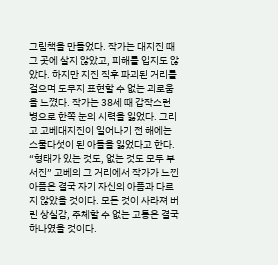그림책을 만들었다. 작가는 대지진 때 그 곳에 살지 않았고, 피해를 입지도 않았다. 하지만 지진 직후 파괴된 거리를 걸으며 도무지 표현할 수 없는 괴로움을 느꼈다. 작가는 38세 때 갑작스런 병으로 한쪽 눈의 시력을 잃었다. 그리고 고베대지진이 일어나기 전 해에는 스물다섯이 된 아들을 잃었다고 한다. “형태가 있는 것도, 없는 것도 모두 부서진” 고베의 그 거리에서 작가가 느낀 아픔은 결국 자기 자신의 아픔과 다르지 않았을 것이다. 모든 것이 사라져 버린 상실감, 주체할 수 없는 고통은 결국 하나였을 것이다.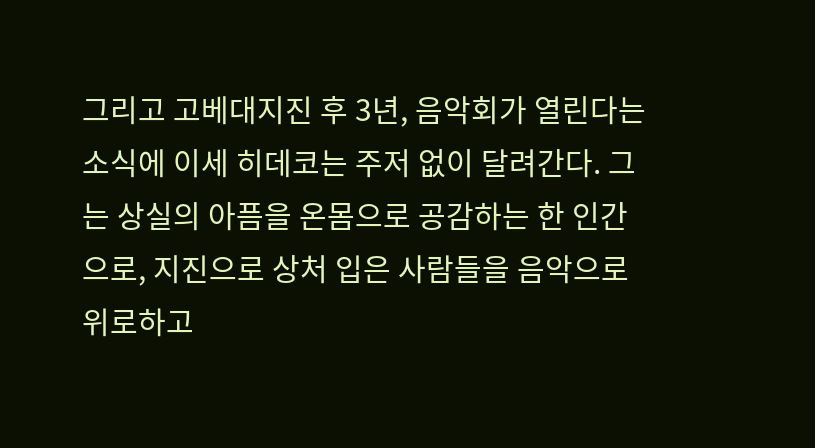그리고 고베대지진 후 3년, 음악회가 열린다는 소식에 이세 히데코는 주저 없이 달려간다. 그는 상실의 아픔을 온몸으로 공감하는 한 인간으로, 지진으로 상처 입은 사람들을 음악으로 위로하고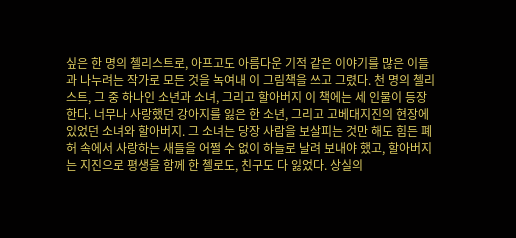싶은 한 명의 첼리스트로, 아프고도 아름다운 기적 같은 이야기를 많은 이들과 나누려는 작가로 모든 것을 녹여내 이 그림책을 쓰고 그렸다. 천 명의 첼리스트, 그 중 하나인 소년과 소녀, 그리고 할아버지 이 책에는 세 인물이 등장한다. 너무나 사랑했던 강아지를 잃은 한 소년, 그리고 고베대지진의 현장에 있었던 소녀와 할아버지. 그 소녀는 당장 사람을 보살피는 것만 해도 힘든 폐허 속에서 사랑하는 새들을 어쩔 수 없이 하늘로 날려 보내야 했고, 할아버지는 지진으로 평생을 함께 한 첼로도, 친구도 다 잃었다. 상실의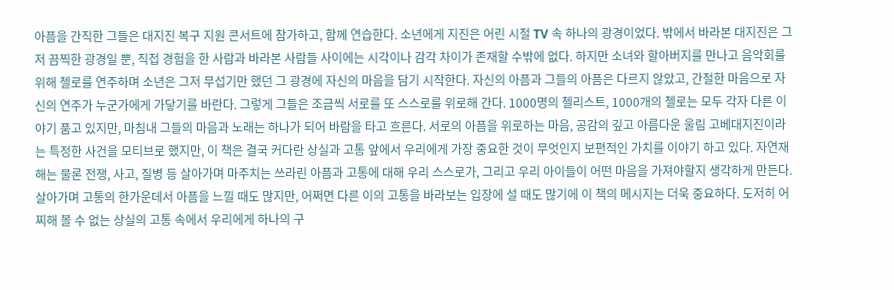아픔을 간직한 그들은 대지진 복구 지원 콘서트에 참가하고, 함께 연습한다. 소년에게 지진은 어린 시절 TV 속 하나의 광경이었다. 밖에서 바라본 대지진은 그저 끔찍한 광경일 뿐, 직접 경험을 한 사람과 바라본 사람들 사이에는 시각이나 감각 차이가 존재할 수밖에 없다. 하지만 소녀와 할아버지를 만나고 음악회를 위해 첼로를 연주하며 소년은 그저 무섭기만 했던 그 광경에 자신의 마음을 담기 시작한다. 자신의 아픔과 그들의 아픔은 다르지 않았고, 간절한 마음으로 자신의 연주가 누군가에게 가닿기를 바란다. 그렇게 그들은 조금씩 서로를 또 스스로를 위로해 간다. 1000명의 첼리스트, 1000개의 첼로는 모두 각자 다른 이야기 품고 있지만, 마침내 그들의 마음과 노래는 하나가 되어 바람을 타고 흐른다. 서로의 아픔을 위로하는 마음, 공감의 깊고 아름다운 울림 고베대지진이라는 특정한 사건을 모티브로 했지만, 이 책은 결국 커다란 상실과 고통 앞에서 우리에게 가장 중요한 것이 무엇인지 보편적인 가치를 이야기 하고 있다. 자연재해는 물론 전쟁, 사고, 질병 등 살아가며 마주치는 쓰라린 아픔과 고통에 대해 우리 스스로가, 그리고 우리 아이들이 어떤 마음을 가져야할지 생각하게 만든다. 살아가며 고통의 한가운데서 아픔을 느낄 때도 많지만, 어쩌면 다른 이의 고통을 바라보는 입장에 설 때도 많기에 이 책의 메시지는 더욱 중요하다. 도저히 어찌해 볼 수 없는 상실의 고통 속에서 우리에게 하나의 구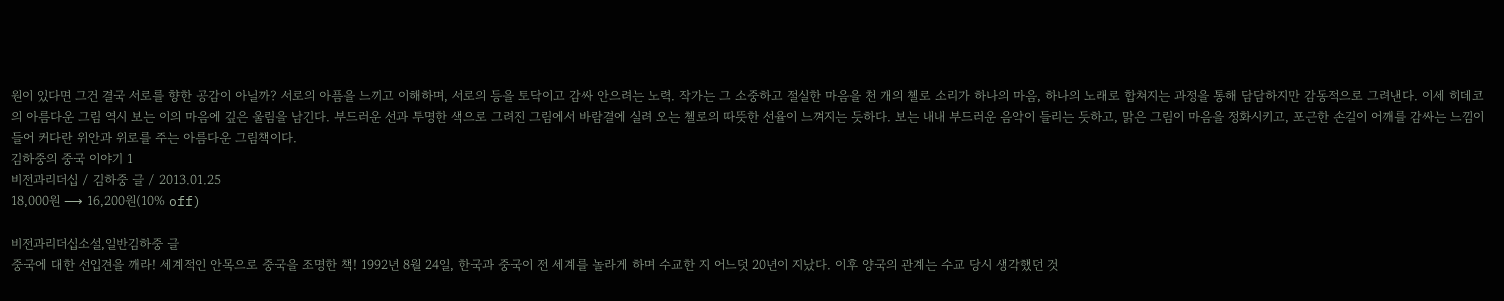원이 있다면 그건 결국 서로를 향한 공감이 아닐까? 서로의 아픔을 느끼고 이해하며, 서로의 등을 토닥이고 감싸 안으려는 노력. 작가는 그 소중하고 절실한 마음을 천 개의 첼로 소리가 하나의 마음, 하나의 노래로 합쳐지는 과정을 통해 담담하지만 감동적으로 그려낸다. 이세 히데코의 아름다운 그림 역시 보는 이의 마음에 깊은 울림을 남긴다. 부드러운 선과 투명한 색으로 그려진 그림에서 바람결에 실려 오는 첼로의 따뜻한 선율이 느껴지는 듯하다. 보는 내내 부드러운 음악이 들리는 듯하고, 맑은 그림이 마음을 정화시키고, 포근한 손길이 어깨를 감싸는 느낌이 들어 커다란 위안과 위로를 주는 아름다운 그림책이다.
김하중의 중국 이야기 1
비전과리더십 / 김하중 글 / 2013.01.25
18,000원 ⟶ 16,200원(10% off)

비전과리더십소설,일반김하중 글
중국에 대한 선입견을 깨라! 세계적인 안목으로 중국을 조명한 책! 1992년 8월 24일, 한국과 중국이 전 세계를 놀라게 하며 수교한 지 어느덧 20년이 지났다. 이후 양국의 관계는 수교 당시 생각했던 것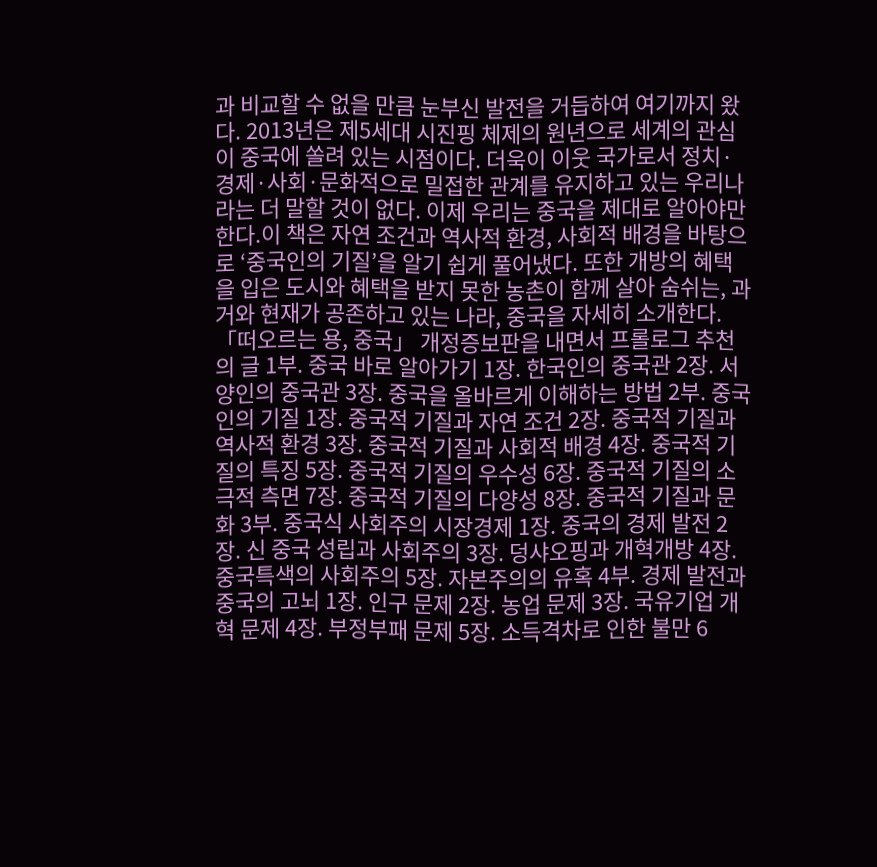과 비교할 수 없을 만큼 눈부신 발전을 거듭하여 여기까지 왔다. 2013년은 제5세대 시진핑 체제의 원년으로 세계의 관심이 중국에 쏠려 있는 시점이다. 더욱이 이웃 국가로서 정치·경제·사회·문화적으로 밀접한 관계를 유지하고 있는 우리나라는 더 말할 것이 없다. 이제 우리는 중국을 제대로 알아야만 한다.이 책은 자연 조건과 역사적 환경, 사회적 배경을 바탕으로 ‘중국인의 기질’을 알기 쉽게 풀어냈다. 또한 개방의 혜택을 입은 도시와 혜택을 받지 못한 농촌이 함께 살아 숨쉬는, 과거와 현재가 공존하고 있는 나라, 중국을 자세히 소개한다.「떠오르는 용, 중국」 개정증보판을 내면서 프롤로그 추천의 글 1부. 중국 바로 알아가기 1장. 한국인의 중국관 2장. 서양인의 중국관 3장. 중국을 올바르게 이해하는 방법 2부. 중국인의 기질 1장. 중국적 기질과 자연 조건 2장. 중국적 기질과 역사적 환경 3장. 중국적 기질과 사회적 배경 4장. 중국적 기질의 특징 5장. 중국적 기질의 우수성 6장. 중국적 기질의 소극적 측면 7장. 중국적 기질의 다양성 8장. 중국적 기질과 문화 3부. 중국식 사회주의 시장경제 1장. 중국의 경제 발전 2장. 신 중국 성립과 사회주의 3장. 덩샤오핑과 개혁개방 4장. 중국특색의 사회주의 5장. 자본주의의 유혹 4부. 경제 발전과 중국의 고뇌 1장. 인구 문제 2장. 농업 문제 3장. 국유기업 개혁 문제 4장. 부정부패 문제 5장. 소득격차로 인한 불만 6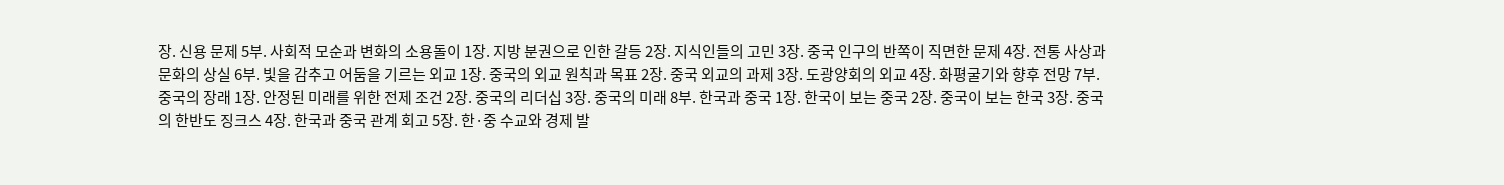장. 신용 문제 5부. 사회적 모순과 변화의 소용돌이 1장. 지방 분권으로 인한 갈등 2장. 지식인들의 고민 3장. 중국 인구의 반쪽이 직면한 문제 4장. 전통 사상과 문화의 상실 6부. 빛을 감추고 어둠을 기르는 외교 1장. 중국의 외교 원칙과 목표 2장. 중국 외교의 과제 3장. 도광양회의 외교 4장. 화평굴기와 향후 전망 7부. 중국의 장래 1장. 안정된 미래를 위한 전제 조건 2장. 중국의 리더십 3장. 중국의 미래 8부. 한국과 중국 1장. 한국이 보는 중국 2장. 중국이 보는 한국 3장. 중국의 한반도 징크스 4장. 한국과 중국 관계 회고 5장. 한·중 수교와 경제 발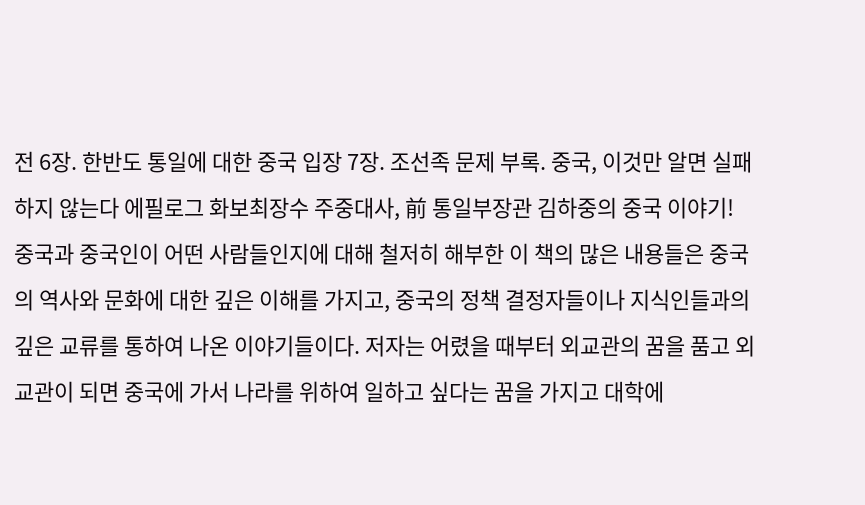전 6장. 한반도 통일에 대한 중국 입장 7장. 조선족 문제 부록. 중국, 이것만 알면 실패하지 않는다 에필로그 화보최장수 주중대사, 前 통일부장관 김하중의 중국 이야기! 중국과 중국인이 어떤 사람들인지에 대해 철저히 해부한 이 책의 많은 내용들은 중국의 역사와 문화에 대한 깊은 이해를 가지고, 중국의 정책 결정자들이나 지식인들과의 깊은 교류를 통하여 나온 이야기들이다. 저자는 어렸을 때부터 외교관의 꿈을 품고 외교관이 되면 중국에 가서 나라를 위하여 일하고 싶다는 꿈을 가지고 대학에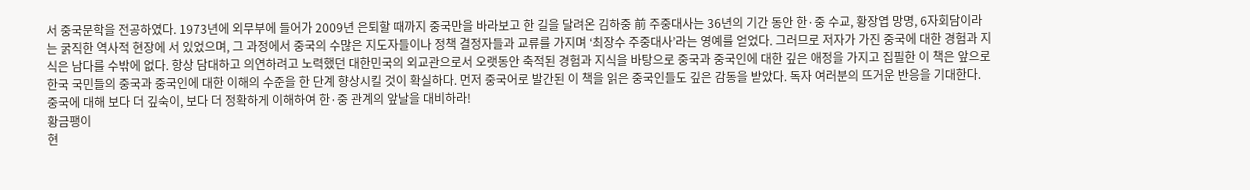서 중국문학을 전공하였다. 1973년에 외무부에 들어가 2009년 은퇴할 때까지 중국만을 바라보고 한 길을 달려온 김하중 前 주중대사는 36년의 기간 동안 한·중 수교, 황장엽 망명, 6자회담이라는 굵직한 역사적 현장에 서 있었으며, 그 과정에서 중국의 수많은 지도자들이나 정책 결정자들과 교류를 가지며 ‘최장수 주중대사’라는 영예를 얻었다. 그러므로 저자가 가진 중국에 대한 경험과 지식은 남다를 수밖에 없다. 항상 담대하고 의연하려고 노력했던 대한민국의 외교관으로서 오랫동안 축적된 경험과 지식을 바탕으로 중국과 중국인에 대한 깊은 애정을 가지고 집필한 이 책은 앞으로 한국 국민들의 중국과 중국인에 대한 이해의 수준을 한 단계 향상시킬 것이 확실하다. 먼저 중국어로 발간된 이 책을 읽은 중국인들도 깊은 감동을 받았다. 독자 여러분의 뜨거운 반응을 기대한다. 중국에 대해 보다 더 깊숙이, 보다 더 정확하게 이해하여 한·중 관계의 앞날을 대비하라!
황금팽이
현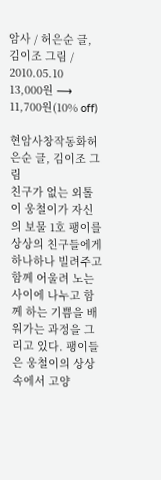암사 / 허은순 글, 김이조 그림 / 2010.05.10
13,000원 ⟶ 11,700원(10% off)

현암사창작동화허은순 글, 김이조 그림
친구가 없는 외톨이 웅철이가 자신의 보물 1호 팽이를 상상의 친구들에게 하나하나 빌려주고 함께 어울려 노는 사이에 나누고 함께 하는 기쁨을 배워가는 과정을 그리고 있다. 팽이들은 웅철이의 상상 속에서 고양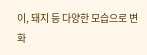이, 돼지 등 다양한 모습으로 변화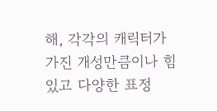해, 각각의 캐릭터가 가진 개성만큼이나 힘 있고 다양한 표정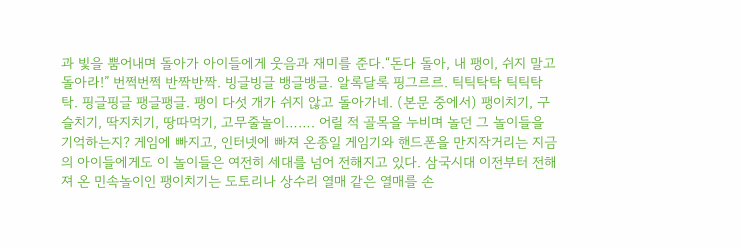과 빛을 뿜어내며 돌아가 아이들에게 웃음과 재미를 준다.“돈다 돌아, 내 팽이, 쉬지 말고 돌아라!” 번쩍번쩍 반짝반짝. 빙글빙글 뱅글뱅글. 알록달록 핑그르르. 틱틱탁탁 틱틱탁탁. 핑글핑글 팽글팽글. 팽이 다섯 개가 쉬지 않고 돌아가네. (본문 중에서) 팽이치기, 구슬치기, 딱지치기, 땅따먹기, 고무줄놀이……. 어릴 적 골목을 누비며 놀던 그 놀이들을 기억하는지? 게임에 빠지고, 인터넷에 빠져 온종일 게임기와 핸드폰을 만지작거리는 지금의 아이들에게도 이 놀이들은 여전히 세대를 넘어 전해지고 있다. 삼국시대 이전부터 전해져 온 민속놀이인 팽이치기는 도토리나 상수리 열매 같은 열매를 손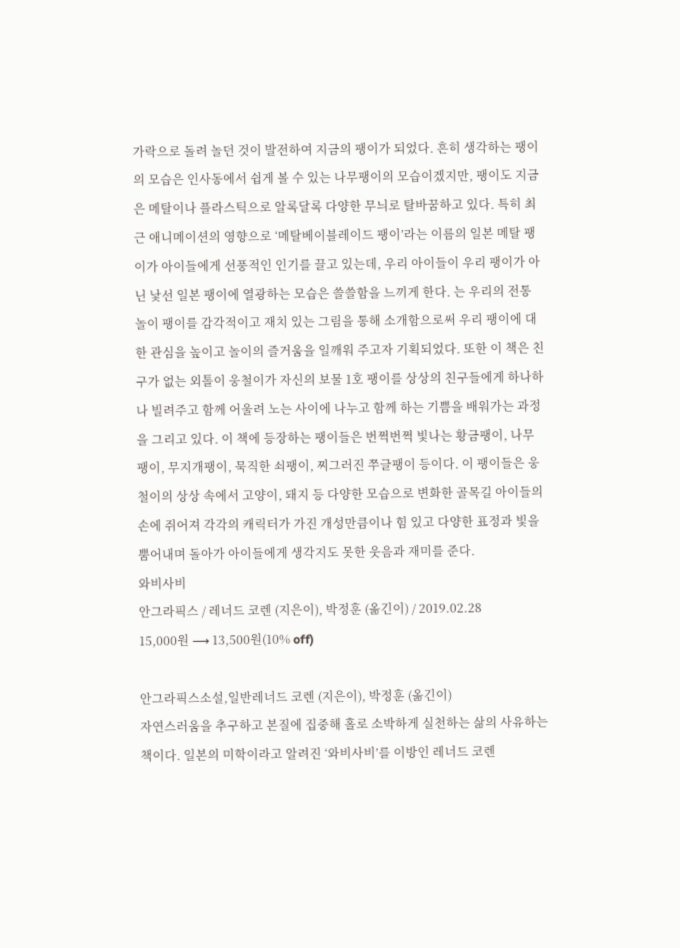가락으로 돌려 놀던 것이 발전하여 지금의 팽이가 되었다. 흔히 생각하는 팽이의 모습은 인사동에서 쉽게 볼 수 있는 나무팽이의 모습이겠지만, 팽이도 지금은 메탈이나 플라스틱으로 알록달록 다양한 무늬로 탈바꿈하고 있다. 특히 최근 애니메이션의 영향으로 ‘메탈베이블레이드 팽이’라는 이름의 일본 메탈 팽이가 아이들에게 선풍적인 인기를 끌고 있는데, 우리 아이들이 우리 팽이가 아닌 낯선 일본 팽이에 열광하는 모습은 쓸쓸함을 느끼게 한다. 는 우리의 전통 놀이 팽이를 감각적이고 재치 있는 그림을 통해 소개함으로써 우리 팽이에 대한 관심을 높이고 놀이의 즐거움을 일깨워 주고자 기획되었다. 또한 이 책은 친구가 없는 외톨이 웅철이가 자신의 보물 1호 팽이를 상상의 친구들에게 하나하나 빌려주고 함께 어울려 노는 사이에 나누고 함께 하는 기쁨을 배워가는 과정을 그리고 있다. 이 책에 등장하는 팽이들은 번쩍번쩍 빛나는 황금팽이, 나무팽이, 무지개팽이, 묵직한 쇠팽이, 찌그러진 쭈글팽이 등이다. 이 팽이들은 웅철이의 상상 속에서 고양이, 돼지 등 다양한 모습으로 변화한 골목길 아이들의 손에 쥐어져 각각의 캐릭터가 가진 개성만큼이나 힘 있고 다양한 표정과 빛을 뿜어내며 돌아가 아이들에게 생각지도 못한 웃음과 재미를 준다.
와비사비
안그라픽스 / 레너드 코렌 (지은이), 박정훈 (옮긴이) / 2019.02.28
15,000원 ⟶ 13,500원(10% off)

안그라픽스소설,일반레너드 코렌 (지은이), 박정훈 (옮긴이)
자연스러움을 추구하고 본질에 집중해 홀로 소박하게 실천하는 삶의 사유하는 책이다. 일본의 미학이라고 알려진 ‘와비사비’를 이방인 레너드 코렌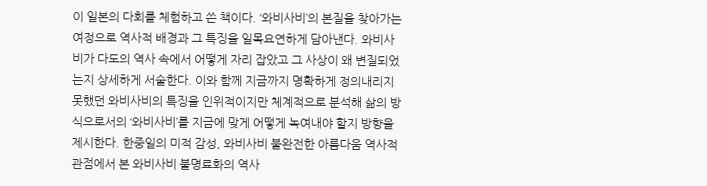이 일본의 다회를 체험하고 쓴 책이다. ‘와비사비’의 본질을 찾아가는 여정으로 역사적 배경과 그 특징을 일목요연하게 담아낸다. 와비사비가 다도의 역사 속에서 어떻게 자리 잡았고 그 사상이 왜 변질되었는지 상세하게 서술한다. 이와 함께 지금까지 명확하게 정의내리지 못했던 와비사비의 특징을 인위적이지만 체계적으로 분석해 삶의 방식으로서의 ‘와비사비’를 지금에 맞게 어떻게 녹여내야 할지 방향을 제시한다. 한중일의 미적 감성, 와비사비 불완전한 아름다움 역사적 관점에서 본 와비사비 불명료화의 역사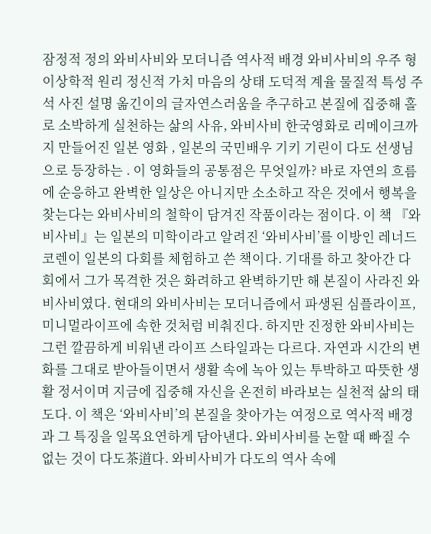잠정적 정의 와비사비와 모더니즘 역사적 배경 와비사비의 우주 형이상학적 원리 정신적 가치 마음의 상태 도덕적 계율 물질적 특성 주석 사진 설명 옮긴이의 글자연스러움을 추구하고 본질에 집중해 홀로 소박하게 실천하는 삶의 사유, 와비사비 한국영화로 리메이크까지 만들어진 일본 영화 , 일본의 국민배우 기키 기린이 다도 선생님으로 등장하는 . 이 영화들의 공통점은 무엇일까? 바로 자연의 흐름에 순응하고 완벽한 일상은 아니지만 소소하고 작은 것에서 행복을 찾는다는 와비사비의 철학이 담겨진 작품이라는 점이다. 이 책 『와비사비』는 일본의 미학이라고 알려진 ‘와비사비’를 이방인 레너드 코렌이 일본의 다회를 체험하고 쓴 책이다. 기대를 하고 찾아간 다회에서 그가 목격한 것은 화려하고 완벽하기만 해 본질이 사라진 와비사비였다. 현대의 와비사비는 모더니즘에서 파생된 심플라이프, 미니멀라이프에 속한 것처럼 비춰진다. 하지만 진정한 와비사비는 그런 깔끔하게 비워낸 라이프 스타일과는 다르다. 자연과 시간의 변화를 그대로 받아들이면서 생활 속에 녹아 있는 투박하고 따뜻한 생활 정서이며 지금에 집중해 자신을 온전히 바라보는 실천적 삶의 태도다. 이 책은 ‘와비사비’의 본질을 찾아가는 여정으로 역사적 배경과 그 특징을 일목요연하게 담아낸다. 와비사비를 논할 때 빠질 수 없는 것이 다도茶道다. 와비사비가 다도의 역사 속에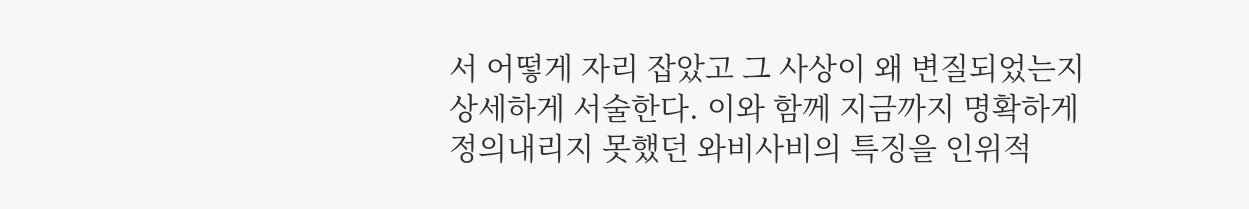서 어떻게 자리 잡았고 그 사상이 왜 변질되었는지 상세하게 서술한다. 이와 함께 지금까지 명확하게 정의내리지 못했던 와비사비의 특징을 인위적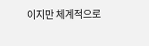이지만 체계적으로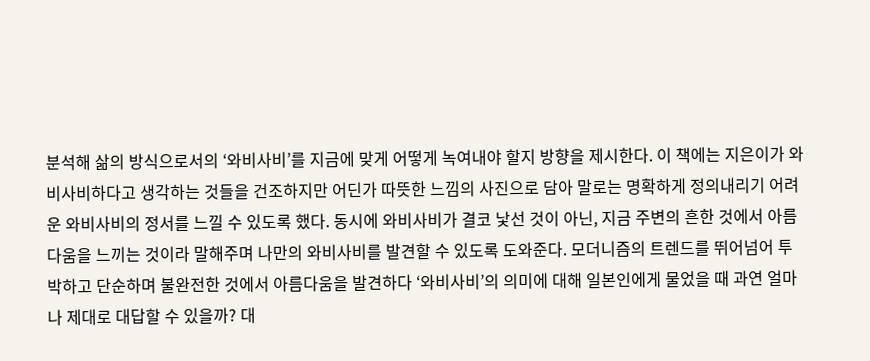분석해 삶의 방식으로서의 ‘와비사비’를 지금에 맞게 어떻게 녹여내야 할지 방향을 제시한다. 이 책에는 지은이가 와비사비하다고 생각하는 것들을 건조하지만 어딘가 따뜻한 느낌의 사진으로 담아 말로는 명확하게 정의내리기 어려운 와비사비의 정서를 느낄 수 있도록 했다. 동시에 와비사비가 결코 낯선 것이 아닌, 지금 주변의 흔한 것에서 아름다움을 느끼는 것이라 말해주며 나만의 와비사비를 발견할 수 있도록 도와준다. 모더니즘의 트렌드를 뛰어넘어 투박하고 단순하며 불완전한 것에서 아름다움을 발견하다 ‘와비사비’의 의미에 대해 일본인에게 물었을 때 과연 얼마나 제대로 대답할 수 있을까? 대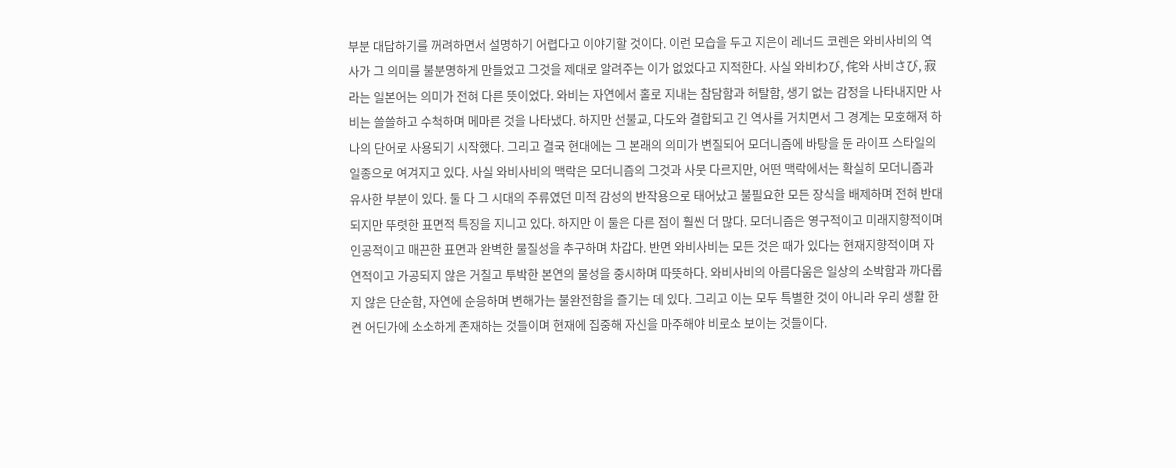부분 대답하기를 꺼려하면서 설명하기 어렵다고 이야기할 것이다. 이런 모습을 두고 지은이 레너드 코렌은 와비사비의 역사가 그 의미를 불분명하게 만들었고 그것을 제대로 알려주는 이가 없었다고 지적한다. 사실 와비わび, 侘와 사비さび, 寂라는 일본어는 의미가 전혀 다른 뜻이었다. 와비는 자연에서 홀로 지내는 참담함과 허탈함, 생기 없는 감정을 나타내지만 사비는 쓸쓸하고 수척하며 메마른 것을 나타냈다. 하지만 선불교, 다도와 결합되고 긴 역사를 거치면서 그 경계는 모호해져 하나의 단어로 사용되기 시작했다. 그리고 결국 현대에는 그 본래의 의미가 변질되어 모더니즘에 바탕을 둔 라이프 스타일의 일종으로 여겨지고 있다. 사실 와비사비의 맥락은 모더니즘의 그것과 사뭇 다르지만, 어떤 맥락에서는 확실히 모더니즘과 유사한 부분이 있다. 둘 다 그 시대의 주류였던 미적 감성의 반작용으로 태어났고 불필요한 모든 장식을 배제하며 전혀 반대되지만 뚜렷한 표면적 특징을 지니고 있다. 하지만 이 둘은 다른 점이 훨씬 더 많다. 모더니즘은 영구적이고 미래지향적이며 인공적이고 매끈한 표면과 완벽한 물질성을 추구하며 차갑다. 반면 와비사비는 모든 것은 때가 있다는 현재지향적이며 자연적이고 가공되지 않은 거칠고 투박한 본연의 물성을 중시하며 따뜻하다. 와비사비의 아름다움은 일상의 소박함과 까다롭지 않은 단순함, 자연에 순응하며 변해가는 불완전함을 즐기는 데 있다. 그리고 이는 모두 특별한 것이 아니라 우리 생활 한 켠 어딘가에 소소하게 존재하는 것들이며 현재에 집중해 자신을 마주해야 비로소 보이는 것들이다.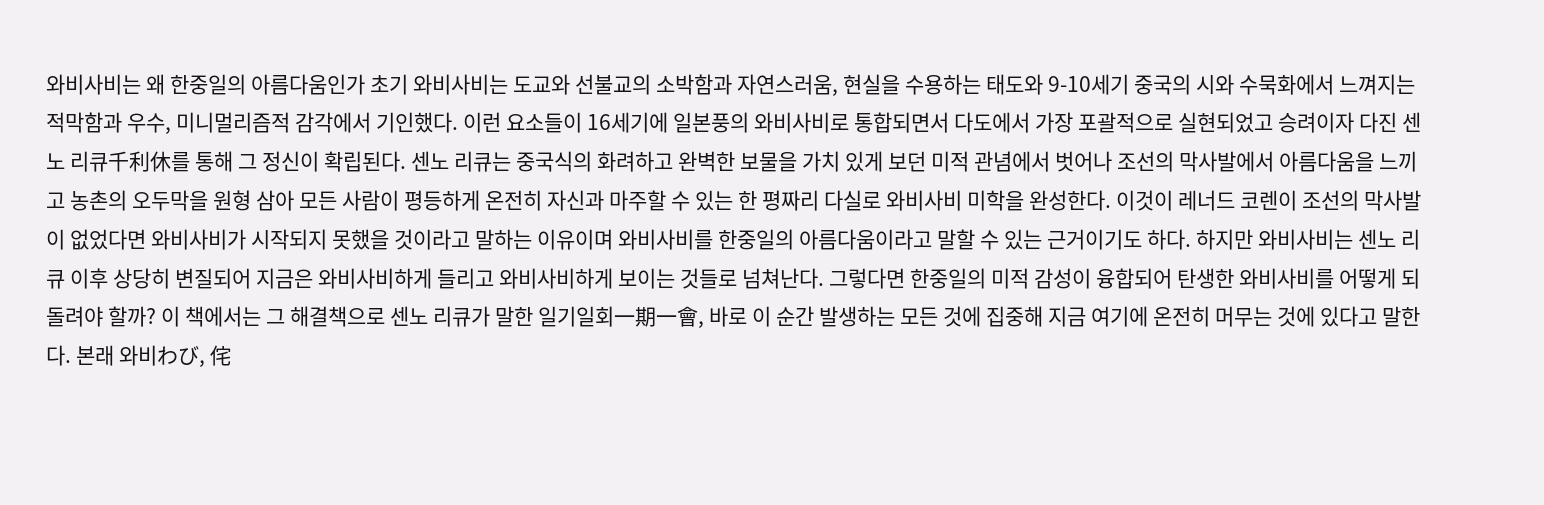와비사비는 왜 한중일의 아름다움인가 초기 와비사비는 도교와 선불교의 소박함과 자연스러움, 현실을 수용하는 태도와 9-10세기 중국의 시와 수묵화에서 느껴지는 적막함과 우수, 미니멀리즘적 감각에서 기인했다. 이런 요소들이 16세기에 일본풍의 와비사비로 통합되면서 다도에서 가장 포괄적으로 실현되었고 승려이자 다진 센노 리큐千利休를 통해 그 정신이 확립된다. 센노 리큐는 중국식의 화려하고 완벽한 보물을 가치 있게 보던 미적 관념에서 벗어나 조선의 막사발에서 아름다움을 느끼고 농촌의 오두막을 원형 삼아 모든 사람이 평등하게 온전히 자신과 마주할 수 있는 한 평짜리 다실로 와비사비 미학을 완성한다. 이것이 레너드 코렌이 조선의 막사발이 없었다면 와비사비가 시작되지 못했을 것이라고 말하는 이유이며 와비사비를 한중일의 아름다움이라고 말할 수 있는 근거이기도 하다. 하지만 와비사비는 센노 리큐 이후 상당히 변질되어 지금은 와비사비하게 들리고 와비사비하게 보이는 것들로 넘쳐난다. 그렇다면 한중일의 미적 감성이 융합되어 탄생한 와비사비를 어떻게 되돌려야 할까? 이 책에서는 그 해결책으로 센노 리큐가 말한 일기일회一期一會, 바로 이 순간 발생하는 모든 것에 집중해 지금 여기에 온전히 머무는 것에 있다고 말한다. 본래 와비わび, 侘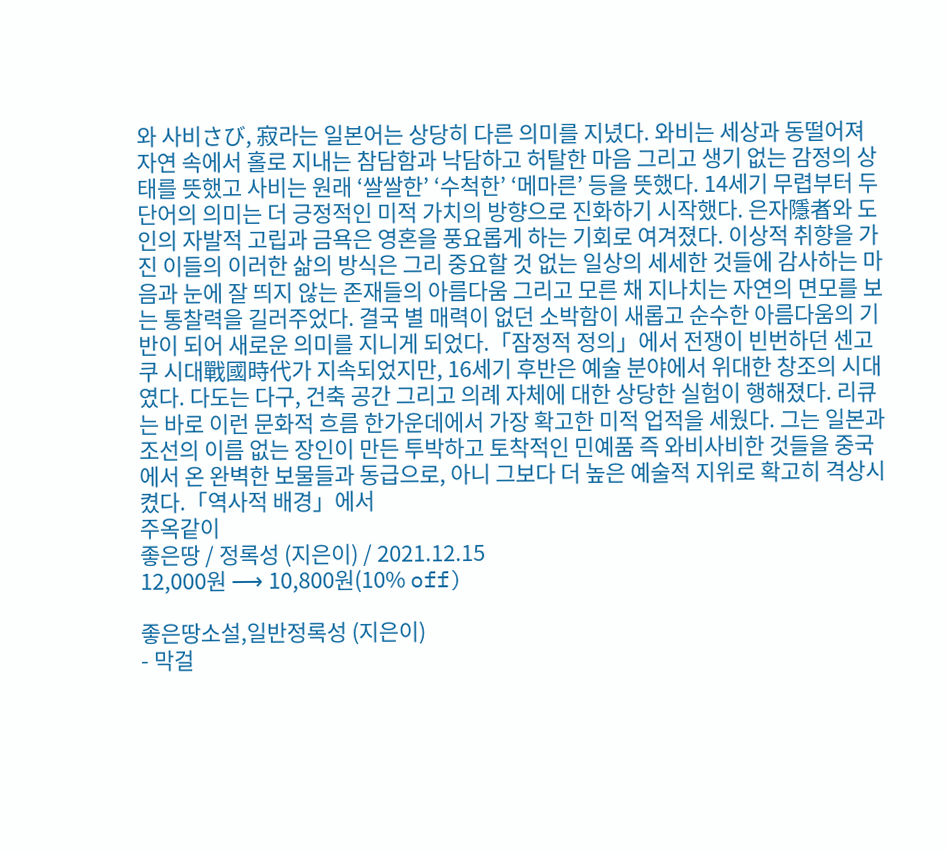와 사비さび, 寂라는 일본어는 상당히 다른 의미를 지녔다. 와비는 세상과 동떨어져 자연 속에서 홀로 지내는 참담함과 낙담하고 허탈한 마음 그리고 생기 없는 감정의 상태를 뜻했고 사비는 원래 ‘쌀쌀한’ ‘수척한’ ‘메마른’ 등을 뜻했다. 14세기 무렵부터 두 단어의 의미는 더 긍정적인 미적 가치의 방향으로 진화하기 시작했다. 은자隱者와 도인의 자발적 고립과 금욕은 영혼을 풍요롭게 하는 기회로 여겨졌다. 이상적 취향을 가진 이들의 이러한 삶의 방식은 그리 중요할 것 없는 일상의 세세한 것들에 감사하는 마음과 눈에 잘 띄지 않는 존재들의 아름다움 그리고 모른 채 지나치는 자연의 면모를 보는 통찰력을 길러주었다. 결국 별 매력이 없던 소박함이 새롭고 순수한 아름다움의 기반이 되어 새로운 의미를 지니게 되었다.「잠정적 정의」에서 전쟁이 빈번하던 센고쿠 시대戰國時代가 지속되었지만, 16세기 후반은 예술 분야에서 위대한 창조의 시대였다. 다도는 다구, 건축 공간 그리고 의례 자체에 대한 상당한 실험이 행해졌다. 리큐는 바로 이런 문화적 흐름 한가운데에서 가장 확고한 미적 업적을 세웠다. 그는 일본과 조선의 이름 없는 장인이 만든 투박하고 토착적인 민예품 즉 와비사비한 것들을 중국에서 온 완벽한 보물들과 동급으로, 아니 그보다 더 높은 예술적 지위로 확고히 격상시켰다.「역사적 배경」에서
주옥같이
좋은땅 / 정록성 (지은이) / 2021.12.15
12,000원 ⟶ 10,800원(10% off)

좋은땅소설,일반정록성 (지은이)
- 막걸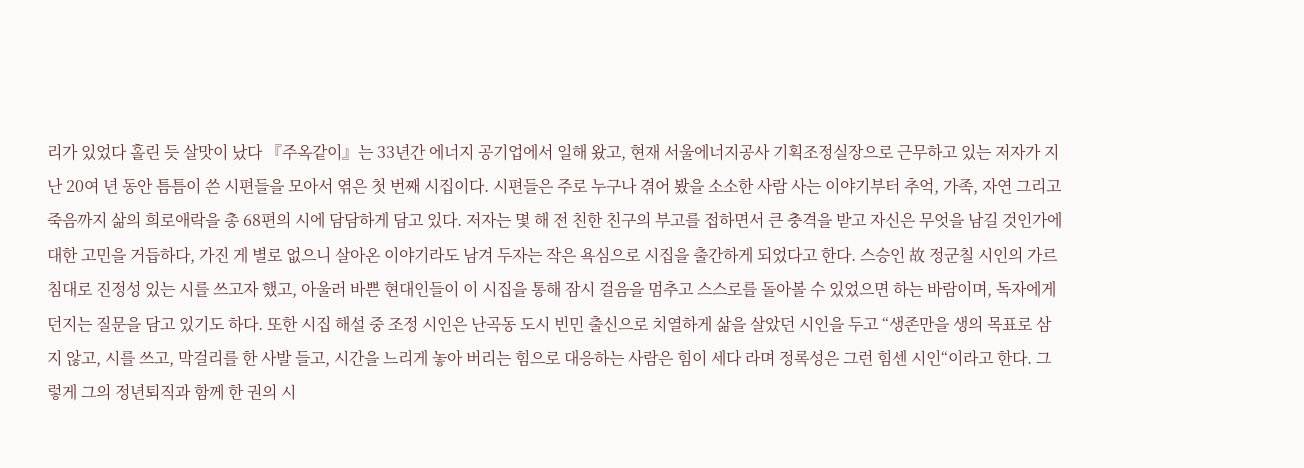리가 있었다 홀린 듯 살맛이 났다 『주옥같이』는 33년간 에너지 공기업에서 일해 왔고, 현재 서울에너지공사 기획조정실장으로 근무하고 있는 저자가 지난 20여 년 동안 틈틈이 쓴 시편들을 모아서 엮은 첫 번째 시집이다. 시편들은 주로 누구나 겪어 봤을 소소한 사람 사는 이야기부터 추억, 가족, 자연 그리고 죽음까지 삶의 희로애락을 총 68편의 시에 담담하게 담고 있다. 저자는 몇 해 전 친한 친구의 부고를 접하면서 큰 충격을 받고 자신은 무엇을 남길 것인가에 대한 고민을 거듭하다, 가진 게 별로 없으니 살아온 이야기라도 남겨 두자는 작은 욕심으로 시집을 출간하게 되었다고 한다. 스승인 故 정군칠 시인의 가르침대로 진정성 있는 시를 쓰고자 했고, 아울러 바쁜 현대인들이 이 시집을 통해 잠시 걸음을 멈추고 스스로를 돌아볼 수 있었으면 하는 바람이며, 독자에게 던지는 질문을 담고 있기도 하다. 또한 시집 해설 중 조정 시인은 난곡동 도시 빈민 출신으로 치열하게 삶을 살았던 시인을 두고 “생존만을 생의 목표로 삼지 않고, 시를 쓰고, 막걸리를 한 사발 들고, 시간을 느리게 놓아 버리는 힘으로 대응하는 사람은 힘이 세다 라며 정록성은 그런 힘센 시인“이라고 한다. 그렇게 그의 정년퇴직과 함께 한 권의 시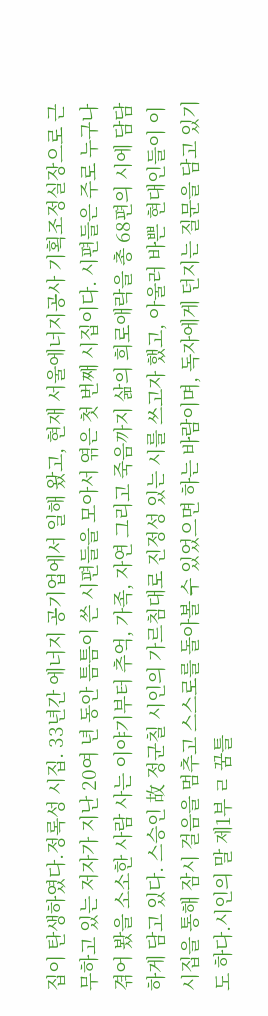집이 탄생하였다.정록성 시집. 33년간 에너지 공기업에서 일해 왔고, 현재 서울에너지공사 기획조정실장으로 근무하고 있는 저자가 지난 20여 년 동안 틈틈이 쓴 시편들을 모아서 엮은 첫 번째 시집이다. 시편들은 주로 누구나 겪어 봤을 소소한 사람 사는 이야기부터 추억, 가족, 자연 그리고 죽음까지 삶의 희로애락을 총 68편의 시에 담담하게 담고 있다. 스승인 故 정군칠 시인의 가르침대로 진정성 있는 시를 쓰고자 했고, 아울러 바쁜 현대인들이 이 시집을 통해 잠시 걸음을 멈추고 스스로를 돌아볼 수 있었으면 하는 바람이며, 독자에게 던지는 질문을 담고 있기도 하다.시인의 말 제1부 ㄹ 꿈틀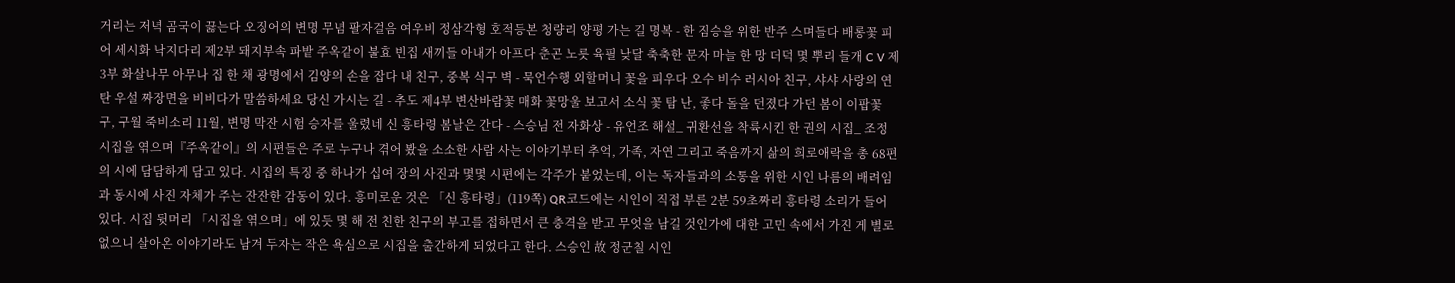거리는 저녁 곰국이 끓는다 오징어의 변명 무념 팔자걸음 여우비 정삼각형 호적등본 청량리 양평 가는 길 명복 - 한 짐승을 위한 반주 스며들다 배롱꽃 피어 세시화 낙지다리 제2부 돼지부속 파밭 주옥같이 불효 빈집 새끼들 아내가 아프다 춘곤 노릇 육필 낮달 축축한 문자 마늘 한 망 더덕 몇 뿌리 들개 C V 제3부 화살나무 아무나 집 한 채 광명에서 김양의 손을 잡다 내 친구, 중복 식구 벽 - 묵언수행 외할머니 꽃을 피우다 오수 비수 러시아 친구, 샤샤 사랑의 연탄 우설 짜장면을 비비다가 말씀하세요 당신 가시는 길 - 추도 제4부 변산바람꽃 매화 꽃망울 보고서 소식 꽃 탐 난, 좋다 돌을 던졌다 가던 봄이 이팝꽃 구, 구월 죽비소리 11월, 변명 막잔 시험 승자를 울렸네 신 흥타령 봄날은 간다 - 스승님 전 자화상 - 유언조 해설_ 귀환선을 착륙시킨 한 권의 시집_ 조정 시집을 엮으며『주옥같이』의 시편들은 주로 누구나 겪어 봤을 소소한 사람 사는 이야기부터 추억, 가족, 자연 그리고 죽음까지 삶의 희로애락을 총 68편의 시에 담담하게 담고 있다. 시집의 특징 중 하나가 십여 장의 사진과 몇몇 시편에는 각주가 붙었는데, 이는 독자들과의 소통을 위한 시인 나름의 배려임과 동시에 사진 자체가 주는 잔잔한 감동이 있다. 흥미로운 것은 「신 흥타령」(119쪽) QR코드에는 시인이 직접 부른 2분 59초짜리 흥타령 소리가 들어 있다. 시집 뒷머리 「시집을 엮으며」에 있듯 몇 해 전 친한 친구의 부고를 접하면서 큰 충격을 받고 무엇을 남길 것인가에 대한 고민 속에서 가진 게 별로 없으니 살아온 이야기라도 남겨 두자는 작은 욕심으로 시집을 출간하게 되었다고 한다. 스승인 故 정군칠 시인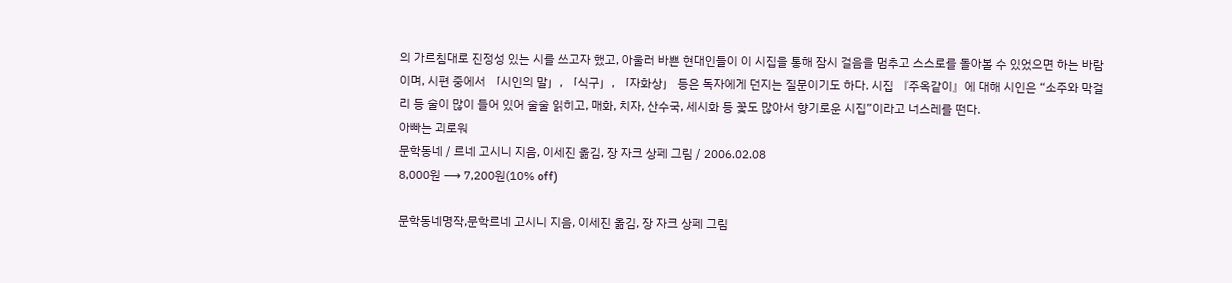의 가르침대로 진정성 있는 시를 쓰고자 했고, 아울러 바쁜 현대인들이 이 시집을 통해 잠시 걸음을 멈추고 스스로를 돌아볼 수 있었으면 하는 바람이며, 시편 중에서 「시인의 말」, 「식구」, 「자화상」 등은 독자에게 던지는 질문이기도 하다. 시집 『주옥같이』에 대해 시인은 “소주와 막걸리 등 술이 많이 들어 있어 술술 읽히고, 매화, 치자, 산수국, 세시화 등 꽃도 많아서 향기로운 시집”이라고 너스레를 떤다.
아빠는 괴로워
문학동네 / 르네 고시니 지음, 이세진 옮김, 장 자크 상페 그림 / 2006.02.08
8,000원 ⟶ 7,200원(10% off)

문학동네명작,문학르네 고시니 지음, 이세진 옮김, 장 자크 상페 그림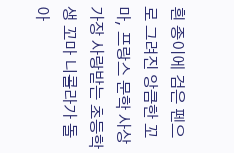흰 종이에 검은 펜으로 그려진 앙큼한 꼬마, 프랑스 문학 사상 가장 사랑받는 초등학생 꼬마 니콜라가 돌아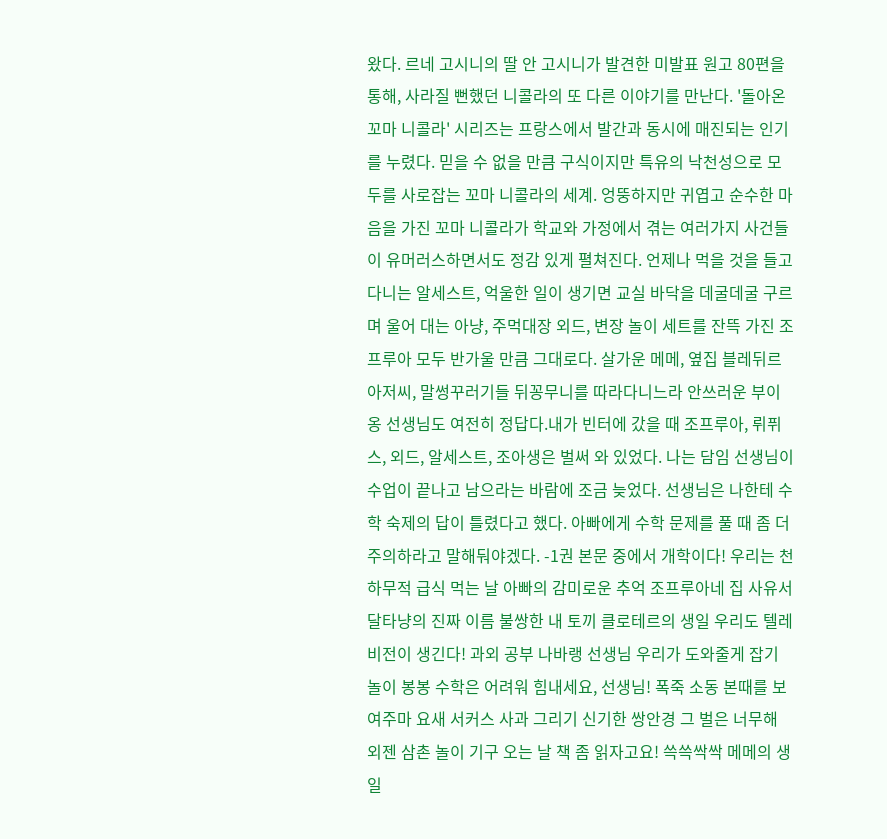왔다. 르네 고시니의 딸 안 고시니가 발견한 미발표 원고 80편을 통해, 사라질 뻔했던 니콜라의 또 다른 이야기를 만난다. '돌아온 꼬마 니콜라' 시리즈는 프랑스에서 발간과 동시에 매진되는 인기를 누렸다. 믿을 수 없을 만큼 구식이지만 특유의 낙천성으로 모두를 사로잡는 꼬마 니콜라의 세계. 엉뚱하지만 귀엽고 순수한 마음을 가진 꼬마 니콜라가 학교와 가정에서 겪는 여러가지 사건들이 유머러스하면서도 정감 있게 펼쳐진다. 언제나 먹을 것을 들고 다니는 알세스트, 억울한 일이 생기면 교실 바닥을 데굴데굴 구르며 울어 대는 아냥, 주먹대장 외드, 변장 놀이 세트를 잔뜩 가진 조프루아 모두 반가울 만큼 그대로다. 살가운 메메, 옆집 블레뒤르 아저씨, 말썽꾸러기들 뒤꽁무니를 따라다니느라 안쓰러운 부이옹 선생님도 여전히 정답다.내가 빈터에 갔을 때 조프루아, 뤼퓌스, 외드, 알세스트, 조아생은 벌써 와 있었다. 나는 담임 선생님이 수업이 끝나고 남으라는 바람에 조금 늦었다. 선생님은 나한테 수학 숙제의 답이 틀렸다고 했다. 아빠에게 수학 문제를 풀 때 좀 더 주의하라고 말해둬야겠다. -1권 본문 중에서 개학이다! 우리는 천하무적 급식 먹는 날 아빠의 감미로운 추억 조프루아네 집 사유서 달타냥의 진짜 이름 불쌍한 내 토끼 클로테르의 생일 우리도 텔레비전이 생긴다! 과외 공부 나바랭 선생님 우리가 도와줄게 잡기 놀이 봉봉 수학은 어려워 힘내세요, 선생님! 폭죽 소동 본때를 보여주마 요새 서커스 사과 그리기 신기한 쌍안경 그 벌은 너무해 외젠 삼촌 놀이 기구 오는 날 책 좀 읽자고요! 쓱쓱싹싹 메메의 생일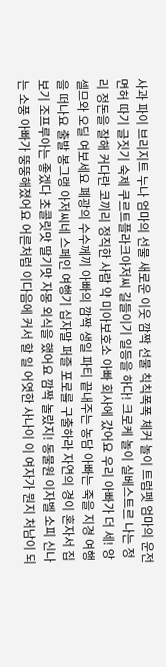사과 파이 브리지트 누나 엄마의 선물 새로운 이웃 깜짝 선물 칙칙폭폭 체커 놀이 트럼펫 엄마의 운전 면허 따기 글짓기 숙제 쿠르트플라크아저씨 길들이기 일등을 하다! 크로케 놀이 실베스트르 나는 정리 정돈을 잘해 커다란 코끼리 정직한 사람 약 미아보호소 아빠 회사에 갔어요 우리 아빠가 더 세! 앙셀므와 오딜 여보세요 폐광의 수수께끼 아빠의 깜짝 생일 파티 끝내주는 농담 아빠는 죽을 지경 여행을 떠나요 출발 봉그랭 아저씨네 스페인 여행기 십자말 퍼즐 포로를 구출하라 자연의 경이 혼자서 집보기 조프루아는 좋겠다 초콜릿맛 딸기맛 자몽 외식을 했어요 깜짝 놀랐지! 동물원 이자벨 소피 신나는 소풍 아빠가 뚱뚱해졌어요 어른처럼 이다음에 커서 할 일 어엿한 사나이 이 여자가 뭔지 처남이 되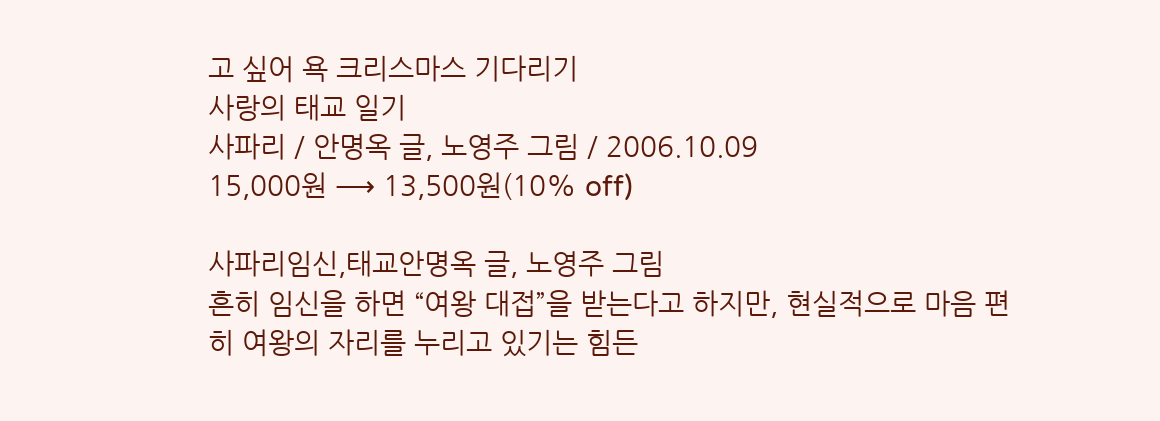고 싶어 욕 크리스마스 기다리기
사랑의 태교 일기
사파리 / 안명옥 글, 노영주 그림 / 2006.10.09
15,000원 ⟶ 13,500원(10% off)

사파리임신,태교안명옥 글, 노영주 그림
흔히 임신을 하면 “여왕 대접”을 받는다고 하지만, 현실적으로 마음 편히 여왕의 자리를 누리고 있기는 힘든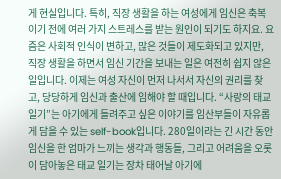게 현실입니다. 특히, 직장 생활을 하는 여성에게 임신은 축복이기 전에 여러 가지 스트레스를 받는 원인이 되기도 하지요. 요즘은 사회적 인식이 변하고, 많은 것들이 제도화되고 있지만, 직장 생활을 하면서 임신 기간을 보내는 일은 여전히 쉽지 않은 일입니다. 이제는 여성 자신이 먼저 나서서 자신의 권리를 찾고, 당당하게 임신과 출산에 임해야 할 때입니다. “사랑의 태교 일기”는 아기에게 들려주고 싶은 이야기를 임산부들이 자유롭게 담을 수 있는 self-book입니다. 280일이라는 긴 시간 동안 임신을 한 엄마가 느끼는 생각과 행동들, 그리고 어려움을 오롯이 담아놓은 태교 일기는 장차 태어날 아기에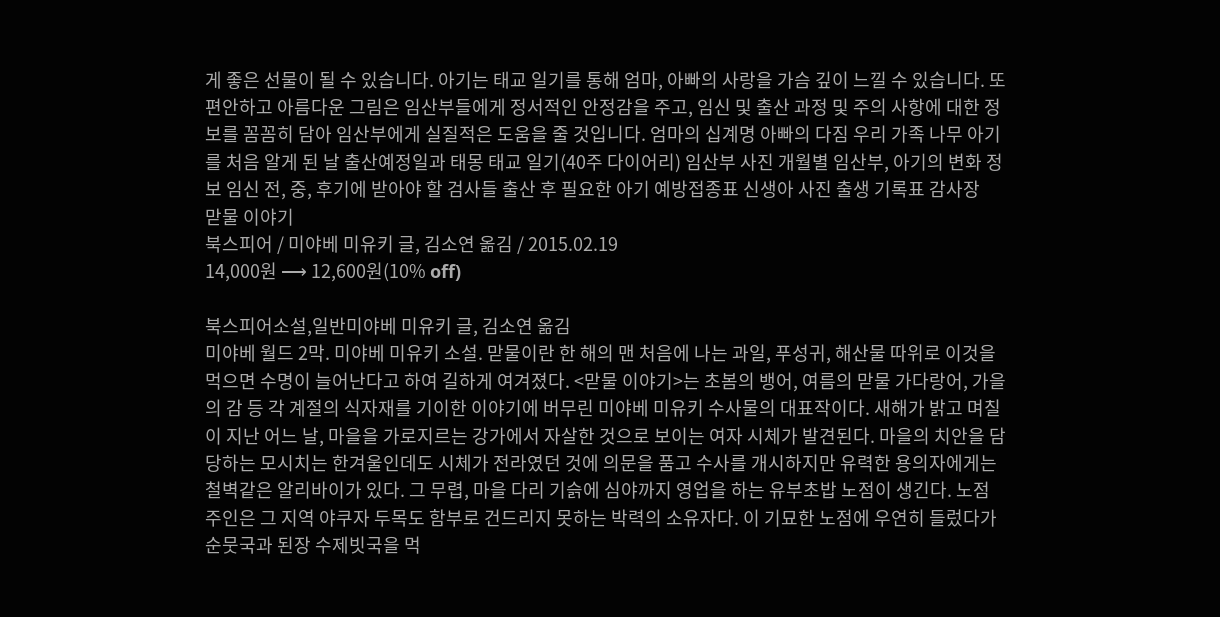게 좋은 선물이 될 수 있습니다. 아기는 태교 일기를 통해 엄마, 아빠의 사랑을 가슴 깊이 느낄 수 있습니다. 또 편안하고 아름다운 그림은 임산부들에게 정서적인 안정감을 주고, 임신 및 출산 과정 및 주의 사항에 대한 정보를 꼼꼼히 담아 임산부에게 실질적은 도움을 줄 것입니다. 엄마의 십계명 아빠의 다짐 우리 가족 나무 아기를 처음 알게 된 날 출산예정일과 태몽 태교 일기(40주 다이어리) 임산부 사진 개월별 임산부, 아기의 변화 정보 임신 전, 중, 후기에 받아야 할 검사들 출산 후 필요한 아기 예방접종표 신생아 사진 출생 기록표 감사장
맏물 이야기
북스피어 / 미야베 미유키 글, 김소연 옮김 / 2015.02.19
14,000원 ⟶ 12,600원(10% off)

북스피어소설,일반미야베 미유키 글, 김소연 옮김
미야베 월드 2막. 미야베 미유키 소설. 맏물이란 한 해의 맨 처음에 나는 과일, 푸성귀, 해산물 따위로 이것을 먹으면 수명이 늘어난다고 하여 길하게 여겨졌다. <맏물 이야기>는 초봄의 뱅어, 여름의 맏물 가다랑어, 가을의 감 등 각 계절의 식자재를 기이한 이야기에 버무린 미야베 미유키 수사물의 대표작이다. 새해가 밝고 며칠이 지난 어느 날, 마을을 가로지르는 강가에서 자살한 것으로 보이는 여자 시체가 발견된다. 마을의 치안을 담당하는 모시치는 한겨울인데도 시체가 전라였던 것에 의문을 품고 수사를 개시하지만 유력한 용의자에게는 철벽같은 알리바이가 있다. 그 무렵, 마을 다리 기슭에 심야까지 영업을 하는 유부초밥 노점이 생긴다. 노점 주인은 그 지역 야쿠자 두목도 함부로 건드리지 못하는 박력의 소유자다. 이 기묘한 노점에 우연히 들렀다가 순뭇국과 된장 수제빗국을 먹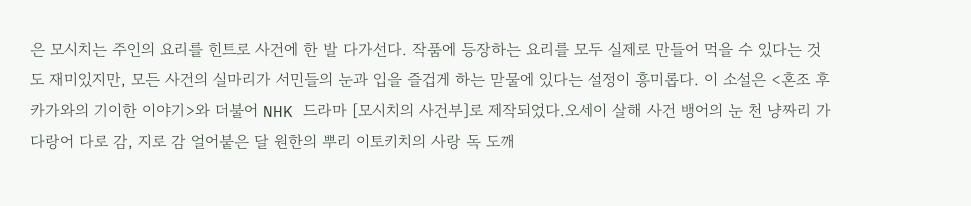은 모시치는 주인의 요리를 힌트로 사건에 한 발 다가선다. 작품에 등장하는 요리를 모두 실제로 만들어 먹을 수 있다는 것도 재미있지만, 모든 사건의 실마리가 서민들의 눈과 입을 즐겁게 하는 맏물에 있다는 설정이 흥미롭다. 이 소설은 <혼조 후카가와의 기이한 이야기>와 더불어 NHK 드라마 [모시치의 사건부]로 제작되었다.오세이 살해 사건 뱅어의 눈 천 냥짜리 가다랑어 다로 감, 지로 감 얼어붙은 달 원한의 뿌리 이토키치의 사랑 독 도깨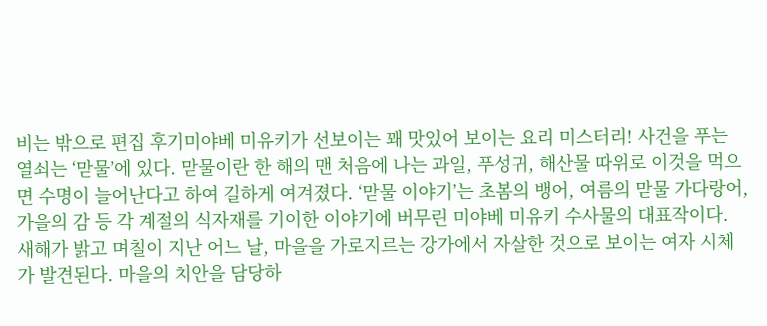비는 밖으로 편집 후기미야베 미유키가 선보이는 꽤 맛있어 보이는 요리 미스터리! 사건을 푸는 열쇠는 ‘맏물’에 있다. 맏물이란 한 해의 맨 처음에 나는 과일, 푸성귀, 해산물 따위로 이것을 먹으면 수명이 늘어난다고 하여 길하게 여겨졌다. ‘맏물 이야기’는 초봄의 뱅어, 여름의 맏물 가다랑어, 가을의 감 등 각 계절의 식자재를 기이한 이야기에 버무린 미야베 미유키 수사물의 대표작이다. 새해가 밝고 며칠이 지난 어느 날, 마을을 가로지르는 강가에서 자살한 것으로 보이는 여자 시체가 발견된다. 마을의 치안을 담당하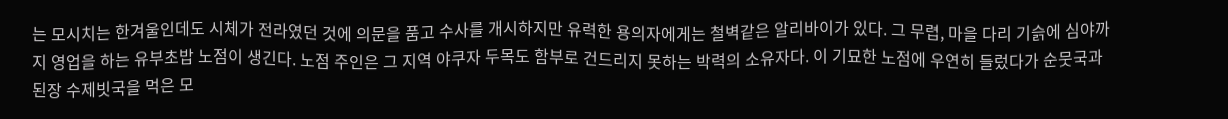는 모시치는 한겨울인데도 시체가 전라였던 것에 의문을 품고 수사를 개시하지만 유력한 용의자에게는 철벽같은 알리바이가 있다. 그 무렵, 마을 다리 기슭에 심야까지 영업을 하는 유부초밥 노점이 생긴다. 노점 주인은 그 지역 야쿠자 두목도 함부로 건드리지 못하는 박력의 소유자다. 이 기묘한 노점에 우연히 들렀다가 순뭇국과 된장 수제빗국을 먹은 모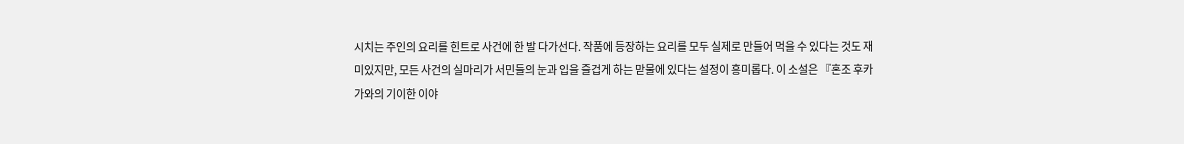시치는 주인의 요리를 힌트로 사건에 한 발 다가선다. 작품에 등장하는 요리를 모두 실제로 만들어 먹을 수 있다는 것도 재미있지만, 모든 사건의 실마리가 서민들의 눈과 입을 즐겁게 하는 맏물에 있다는 설정이 흥미롭다. 이 소설은 『혼조 후카가와의 기이한 이야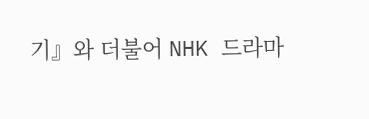기』와 더불어 NHK 드라마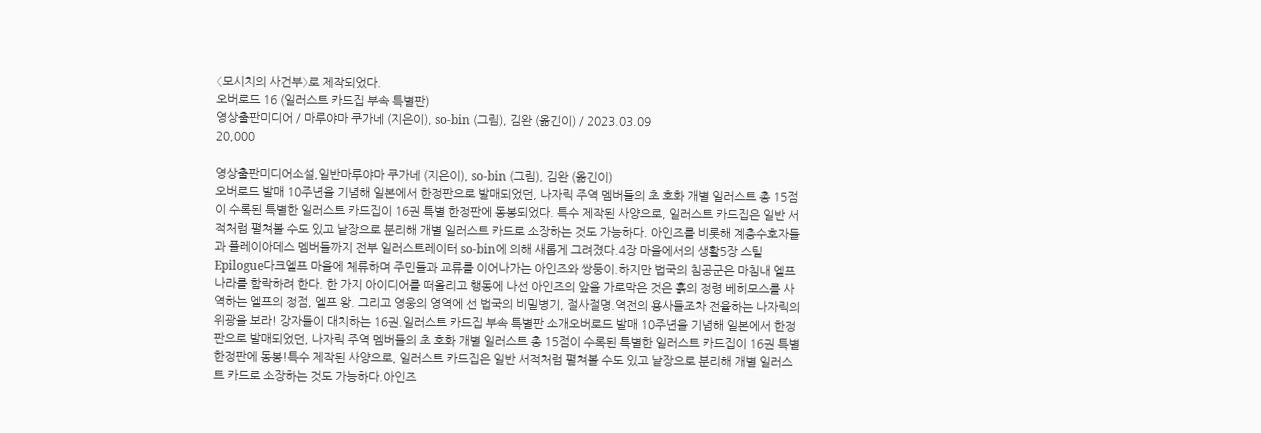〈모시치의 사건부〉로 제작되었다.
오버로드 16 (일러스트 카드집 부속 특별판)
영상출판미디어 / 마루야마 쿠가네 (지은이), so-bin (그림), 김완 (옮긴이) / 2023.03.09
20,000

영상출판미디어소설,일반마루야마 쿠가네 (지은이), so-bin (그림), 김완 (옮긴이)
오버로드 발매 10주년을 기념해 일본에서 한정판으로 발매되었던, 나자릭 주역 멤버들의 초 호화 개별 일러스트 총 15점이 수록된 특별한 일러스트 카드집이 16권 특별 한정판에 동봉되었다. 특수 제작된 사양으로, 일러스트 카드집은 일반 서적처럼 펼쳐볼 수도 있고 낱장으로 분리해 개별 일러스트 카드로 소장하는 것도 가능하다. 아인즈를 비롯해 계층수호자들과 플레이아데스 멤버들까지 전부 일러스트레이터 so-bin에 의해 새롭게 그려졌다.4장 마을에서의 생활5장 스틸Epilogue다크엘프 마을에 체류하며 주민들과 교류를 이어나가는 아인즈와 쌍둥이.하지만 법국의 침공군은 마침내 엘프 나라를 함락하려 한다. 한 가지 아이디어를 떠올리고 행동에 나선 아인즈의 앞을 가로막은 것은 흙의 정령 베히모스를 사역하는 엘프의 정점, 엘프 왕. 그리고 영웅의 영역에 선 법국의 비밀병기, 절사절명.역전의 용사들조차 전율하는 나자릭의 위광을 보라! 강자들이 대치하는 16권.일러스트 카드집 부속 특별판 소개오버로드 발매 10주년을 기념해 일본에서 한정판으로 발매되었던, 나자릭 주역 멤버들의 초 호화 개별 일러스트 총 15점이 수록된 특별한 일러스트 카드집이 16권 특별 한정판에 동봉!특수 제작된 사양으로, 일러스트 카드집은 일반 서적처럼 펼쳐볼 수도 있고 낱장으로 분리해 개별 일러스트 카드로 소장하는 것도 가능하다.아인즈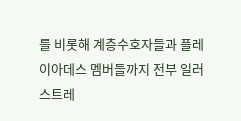를 비롯해 계층수호자들과 플레이아데스 멤버들까지 전부 일러스트레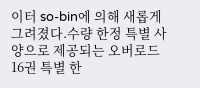이터 so-bin에 의해 새롭게 그려졌다.수량 한정 특별 사양으로 제공되는 오버로드 16권 특별 한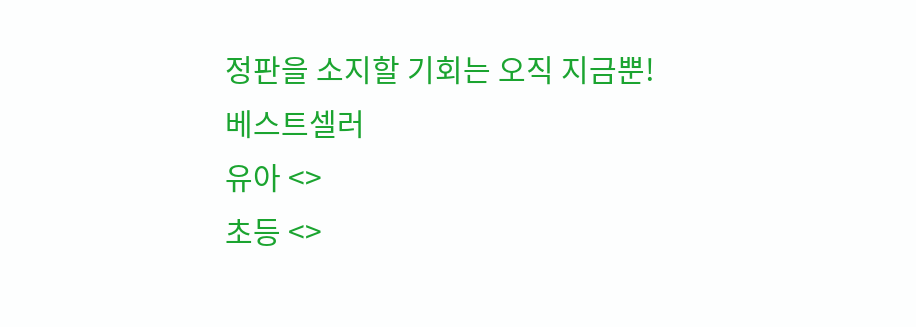정판을 소지할 기회는 오직 지금뿐!
베스트셀러
유아 <>
초등 <>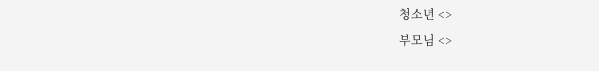청소년 <>
부모님 <>